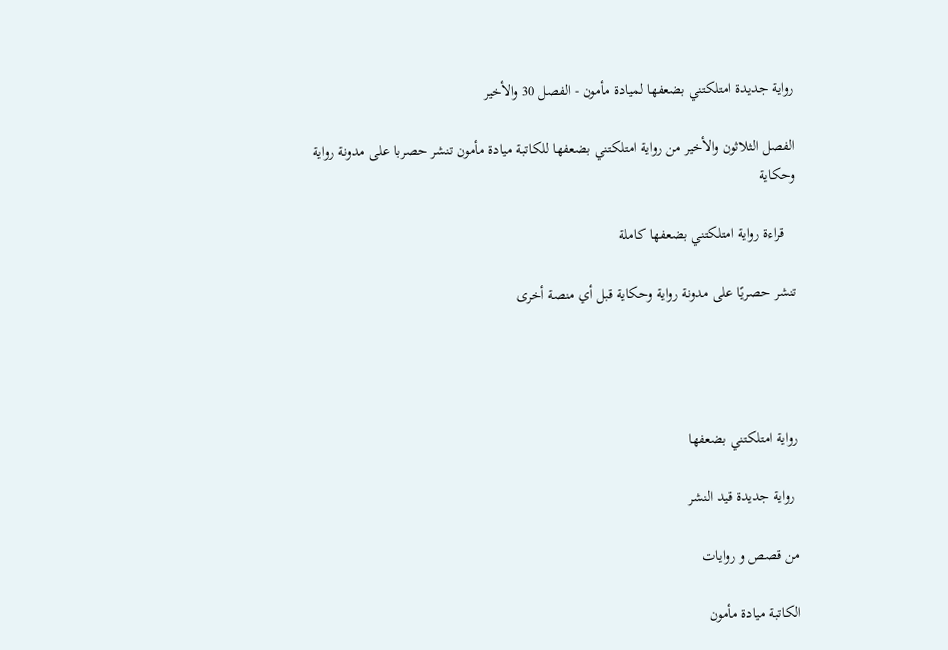رواية جديدة امتلكتني بضعفها لميادة مأمون - الفصل 30 والأخير

الفصل الثلاثون والأخير من رواية امتلكتني بضعفها للكاتبة ميادة مأمون تنشر حصربا على مدونة رواية وحكاية

   قراءة رواية امتلكتني بضعفها كاملة

تنشر حصريًا على مدونة رواية وحكاية قبل أي منصة أخرى




رواية امتلكتني بضعفها

 رواية جديدة قيد النشر

من قصص و روايات

الكاتبة ميادة مأمون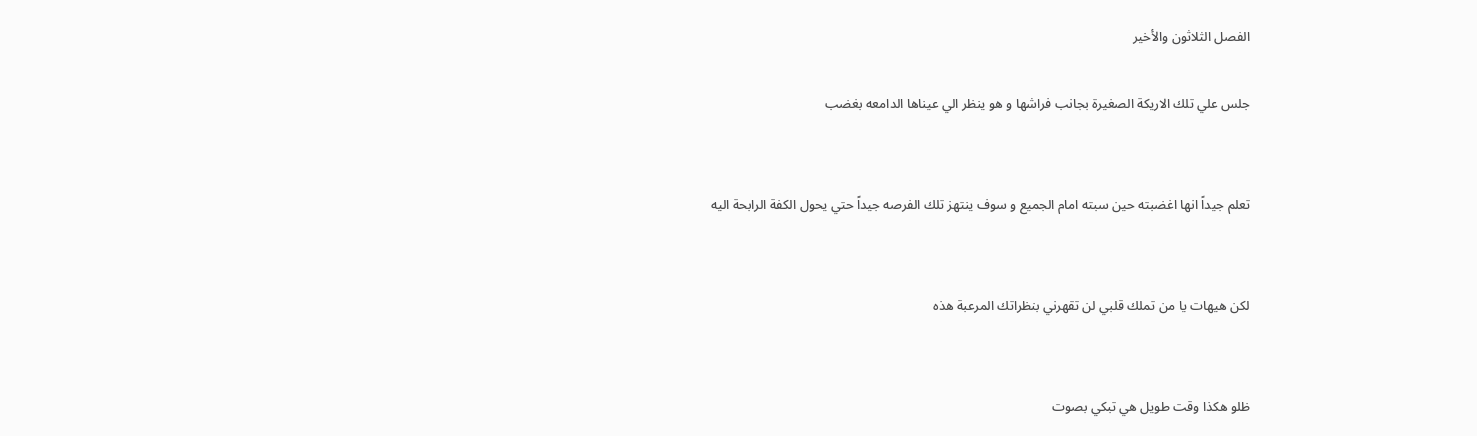الفصل الثلاثون والأخير

جلس علي تلك الاريكة الصغيرة بجانب فراشها و هو ينظر الي عيناها الدامعه بغضب


تعلم جيداً انها اغضبته حين سبته امام الجميع و سوف ينتهز تلك الفرصه جيداً حتي يحول الكفة الرابحة اليه


لكن هيهات يا من تملك قلبي لن تقهرني بنظراتك المرعبة هذه


ظلو هكذا وقت طويل هي تبكي بصوت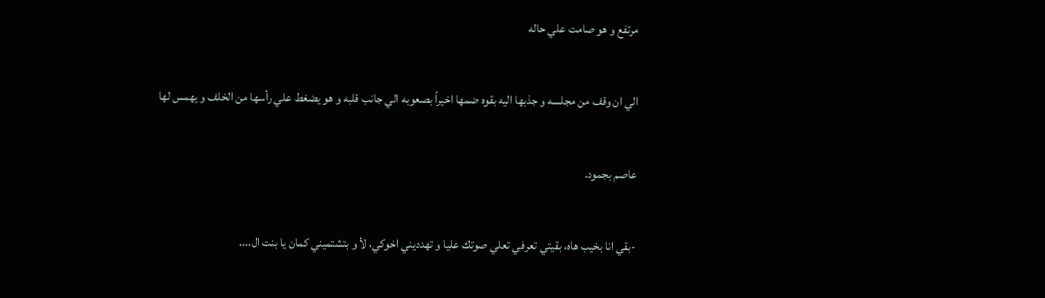مرتفع و هو صامت علي حاله


الي ان وقف من مجلسه و جذبها اليه بقوه ضمها اخيراً بصعوبه الي جانب قلبه و هو يضغط علي رأسها من الخلف و يهمس لها


عاصم بجمود.


-بقي انا بخيب هاه، بقيتي تعرفي تعلي صوتك عليا و تهدديني اخوكي، لأ و بتشتميني كمان يا بنت ال....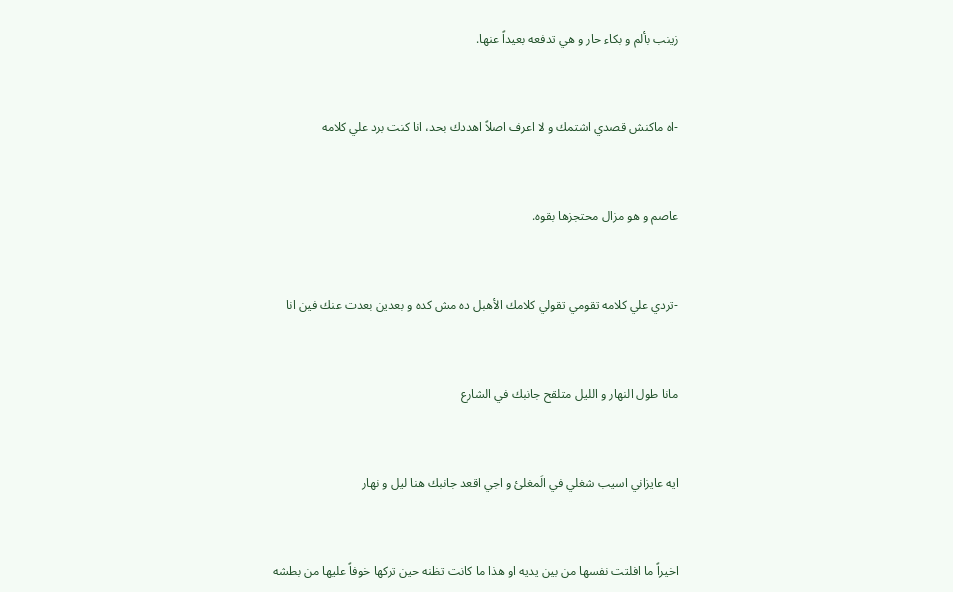زينب بألم و بكاء حار و هي تدفعه بعيداً عنها.


-اه ماكنش قصدي اشتمك و لا اعرف اصلاً اهددك بحد، انا كنت برد علي كلامه


عاصم و هو مزال محتجزها بقوه.


-تردي علي كلامه تقومي تقولي كلامك الأهبل ده مش كده و بعدين بعدت عنك فين انا


مانا طول النهار و الليل متلقح جانبك في الشارع


ايه عايزاني اسيب شغلي في الَمغلئ و اجي اقعد جانبك هنا ليل و نهار


اخيراً ما افلتت نفسها من بين يديه او هذا ما كانت تظنه حين تركها خوفاً عليها من بطشه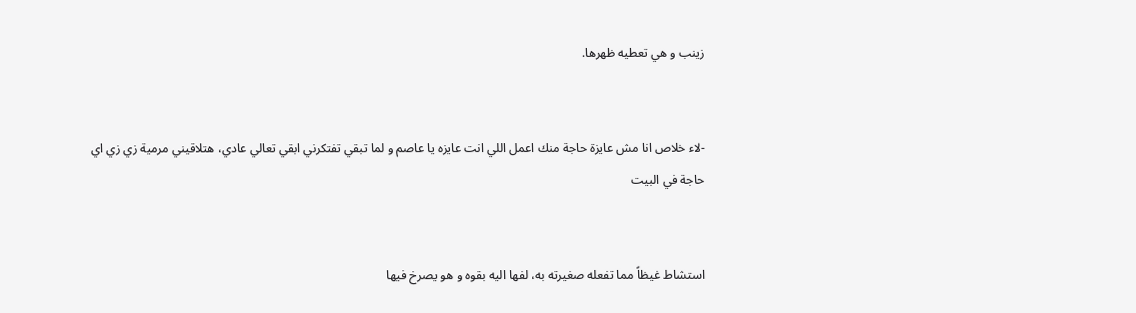زينب و هي تعطيه ظهرها.


-لاء خلاص انا مش عايزة حاجة منك اعمل اللي انت عايزه يا عاصم و لما تبقي تفتكرني ابقي تعالي عادي، هتلاقيني مرمية زي زي اي حاجة في البيت


استشاط غيظاً مما تفعله صغيرته به، لفها اليه بقوه و هو يصرخ فيها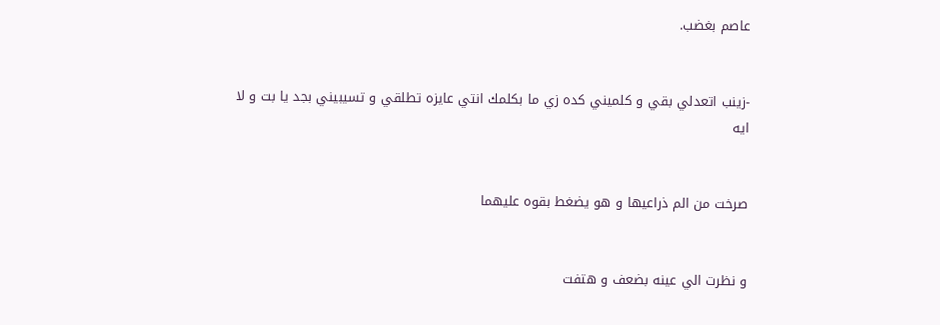عاصم بغضب.


-زينب اتعدلي بقي و كلميني كده زي ما بكلمك انتي عايزه تطلقي و تسيبيني بجد يا بت و لا ايه


صرخت من الم ذراعيها و هو يضغط بقوه عليهما


و نظرت الي عينه بضعف و هتفت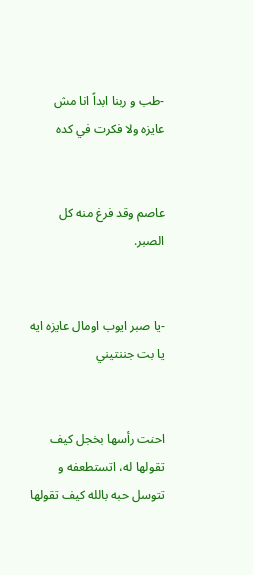-طب و ربنا ابداً انا مش عايزه ولا فكرت في كده


عاصم وقد فرغ منه كل الصبر.


-يا صبر ايوب اومال عايزه ايه يا بت جننتيني


احنت رأسها بخجل كيف تقولها له، اتستطعفه و تتوسل حبه بالله كيف تقولها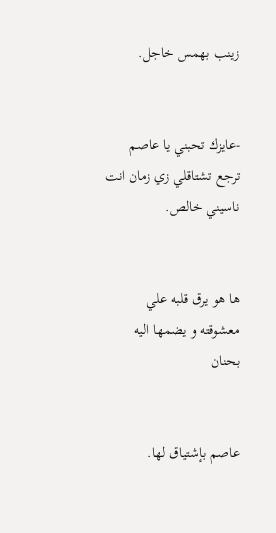زينب بهمس خاجل.


-عايزك تحبني يا عاصم ترجع تشتاقلي زي زمان انت ناسيني خالص.


ها هو يرق قلبه علي معشوقته و يضمها اليه بحنان


عاصم بإشتياق لها.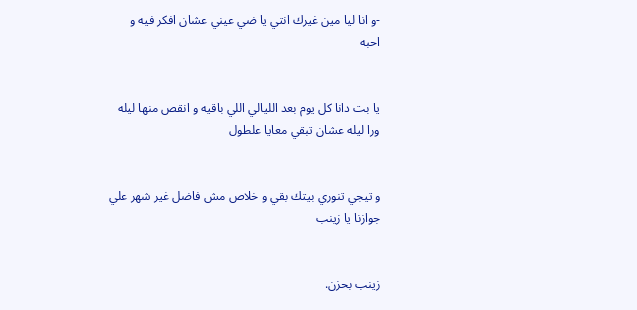-و انا ليا مين غيرك انتي يا ضي عيني عشان افكر فيه و احبه


يا بت دانا كل يوم بعد الليالي اللي باقيه و انقص منها ليله ورا ليله عشان تبقي معايا علطول


و تيجي تنوري بيتك بقي و خلاص مش فاضل غير شهر علي جوازنا يا زينب


زينب بحزن.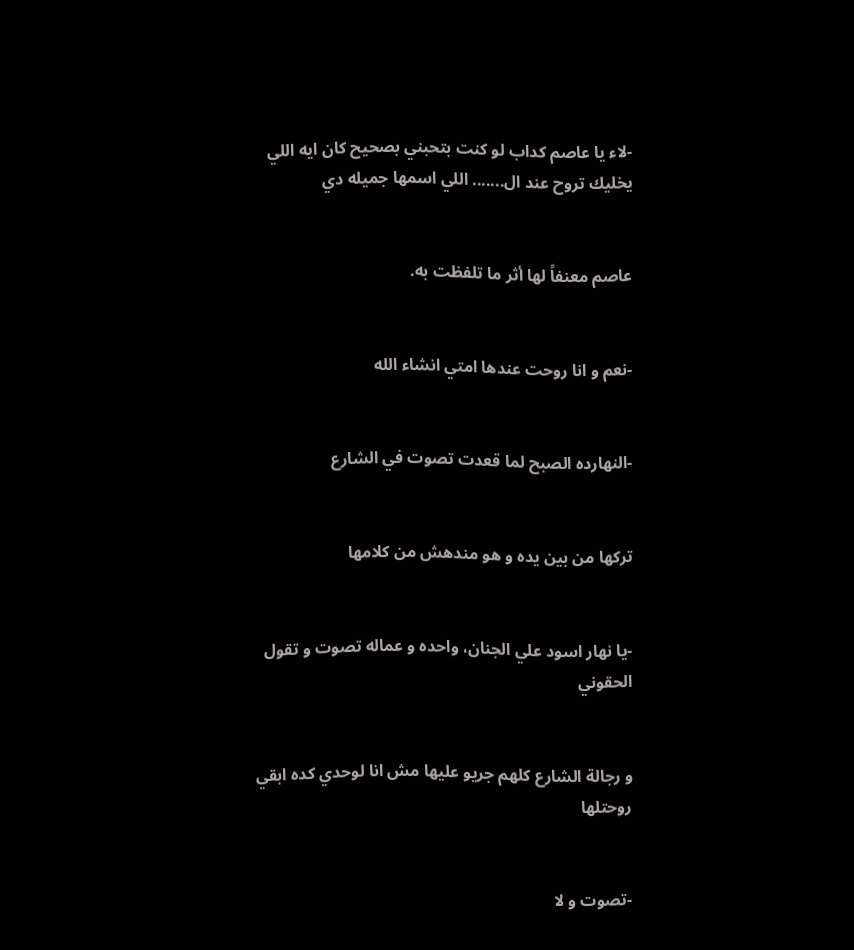-لاء يا عاصم كداب لو كنت بتحبني بصحيح كان ايه اللي يخليك تروح عند ال....... اللي اسمها جميله دي


عاصم معنفاً لها أثر ما تلفظت به.


-نعم و انا روحت عندها امتي انشاء الله


-النهارده الصبح لما قعدت تصوت في الشارع


تركها من بين يده و هو مندهش من كلامها


-يا نهار اسود علي الجنان، واحده و عماله تصوت و تقول الحقوني


و رجالة الشارع كلهم جريو عليها مش انا لوحدي كده ابقي روحتلها


-تصوت و لا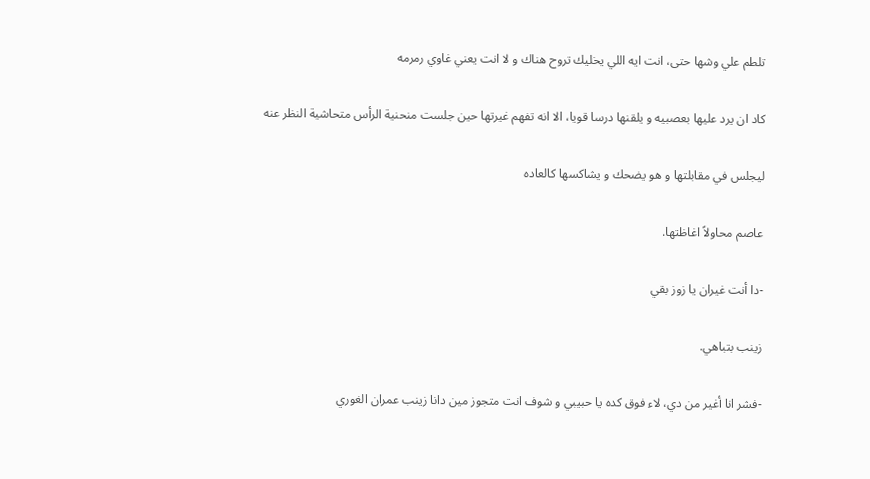تلطم علي وشها حتى، انت ايه اللي يخليك تروح هناك و لا انت يعني غاوي رمرمه


كاد ان يرد عليها بعصبيه و يلقنها درسا قويا، الا انه تفهم غيرتها حين جلست منحنية الرأس متحاشية النظر عنه


ليجلس في مقابلتها و هو يضحك و يشاكسها كالعاده


عاصم محاولاً اغاظتها.


-دا أنت غيران يا زوز بقي


زينب بتباهي.


-فشر انا أغير من دي، لاء فوق كده يا حبيبي و شوف انت متجوز مين دانا زينب عمران الغوري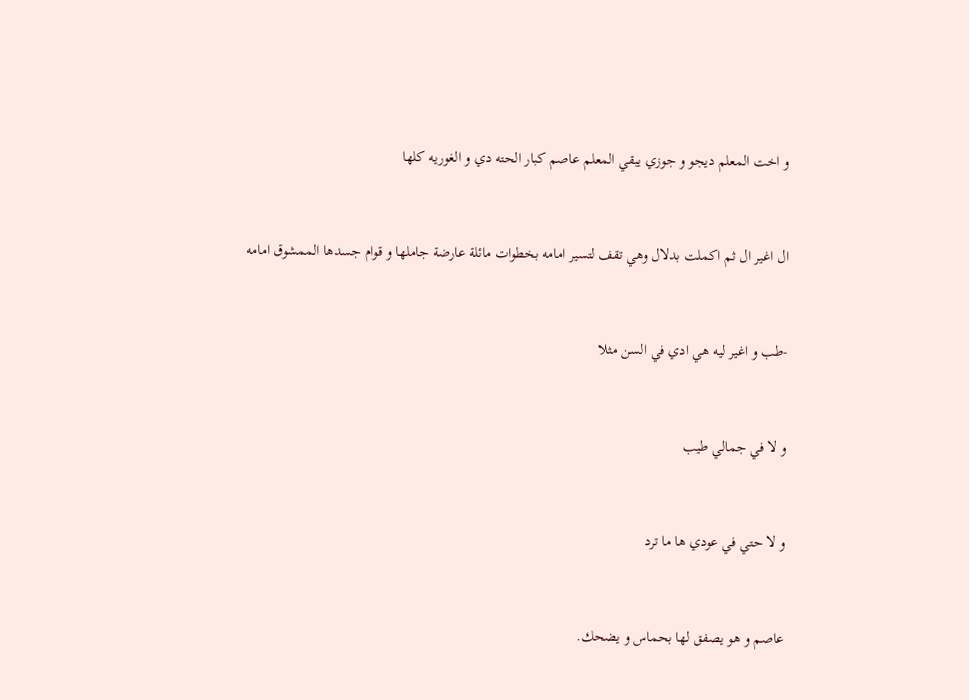و اخت المعلم ديجو و جوزي يبقي المعلم عاصم كبار الحته دي و الغوريه كلها


ال اغير ال ثم اكملت بدلال وهي تقف لتسير امامه بخطوات مائلة عارضة جاملها و قوام جسدها الممشوق امامه


-طب و اغير ليه هي ادي في السن مثلا


و لا في جمالي طيب


و لا حتي في عودي ها ما ترد


عاصم و هو يصفق لها بحماس و يضحك.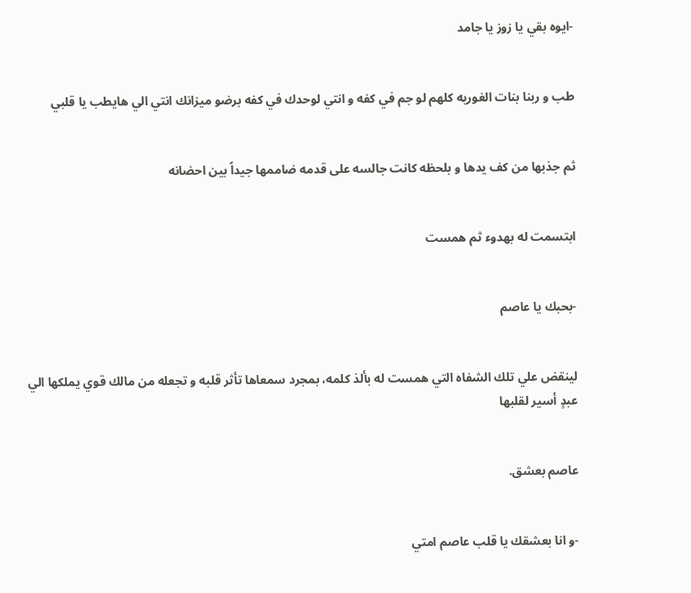-ايوه بقي يا زوز يا جامد


طب و ربنا بنات الغوريه كلهم لو جم في كفه و انتي لوحدك في كفه برضو ميزانك انتي الي هايطب يا قلبي


ثم جذبها من كف يدها و بلحظه كانت جالسه على قدمه ضاممها جيداً بين احضانه


ابتسمت له بهدوء ثم همست


-بحبك يا عاصم


لينقض علي تلك الشفاه التي همست له بألذ كلمه، بمجرد سمعاها تأثر قلبه و تجعله من مالك قوي يملكها الي عبدٍ أسير لقلبها


عاصم بعشق.


-و انا بعشقك يا قلب عاصم امتي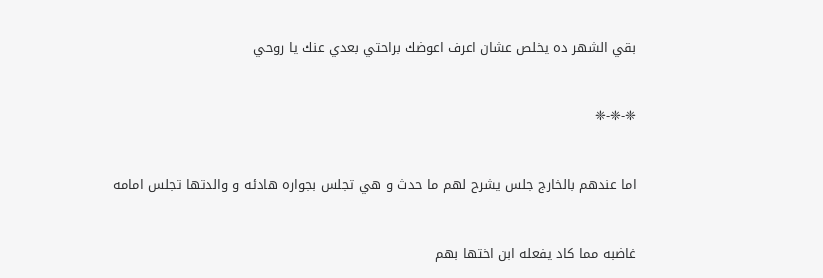بقي الشهر ده يخلص عشان اعرف اعوضك براحتي بعدي عنك يا روحي


❈-❈-❈


اما عندهم بالخارج جلس يشرح لهم ما حدث و هي تجلس بجواره هادئه و والدتها تجلس امامه


غاضبه مما كاد يفعله ابن اختها بهم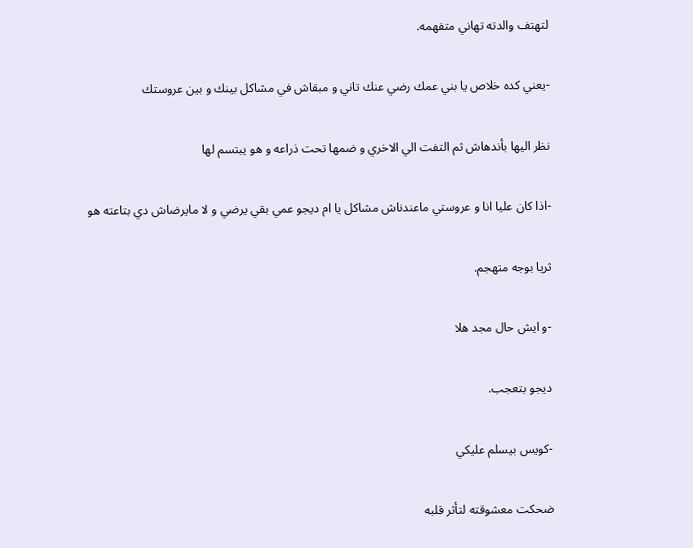لتهتف والدته تهاني متفهمه.


-يعني كده خلاص يا بني عمك رضي عنك تاني و مبقاش في مشاكل بينك و بين عروستك


نظر اليها بأندهاش ثم التفت الي الاخري و ضمها تحت ذراعه و هو يبتسم لها


-اذا كان عليا انا و عروستي ماعندناش مشاكل يا ام ديجو عمي بقي يرضي و لا مايرضاش دي بتاعته هو


ثريا بوجه متهجم.


-و ايش حال مجد هلا


ديجو بتعجب.


-كويس بيسلم عليكي


ضحكت معشوقته لتأثر قلبه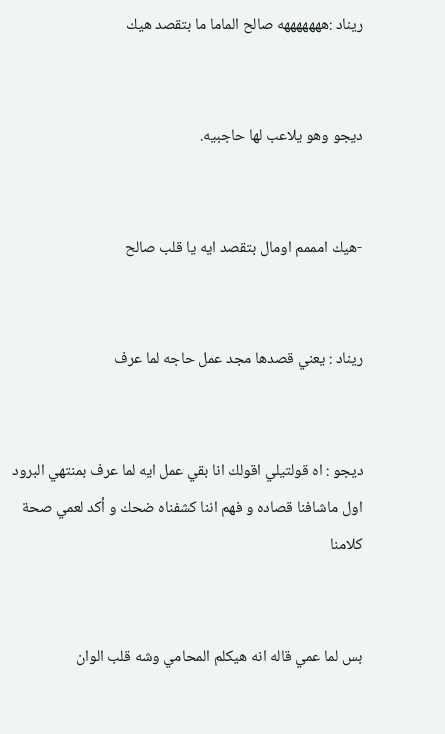ريناد :هههههههه صالح الماما ما بتقصد هيك


ديجو وهو يلاعب لها حاجبيه.


-هيك امممم اومال بتقصد ايه يا قلب صالح


ريناد : يعني قصدها مجد عمل حاجه لما عرف


ديجو : اه قولتيلي اقولك انا بقي عمل ايه لما عرف بمنتهي البرود اول ماشافنا قصاده و فهم اننا كشفناه ضحك و أكد لعمي صحة كلامنا


بس لما عمي قاله انه هيكلم المحامي وشه قلب الوان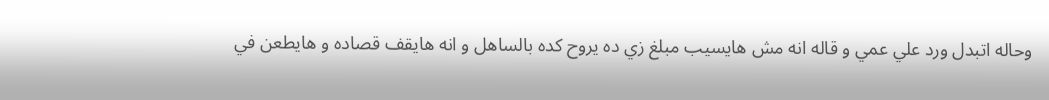وحاله اتبدل ورد علي عمي و قاله انه مش هايسيب مبلغ زي ده يروح كده بالساهل و انه هايقف قصاده و هايطعن في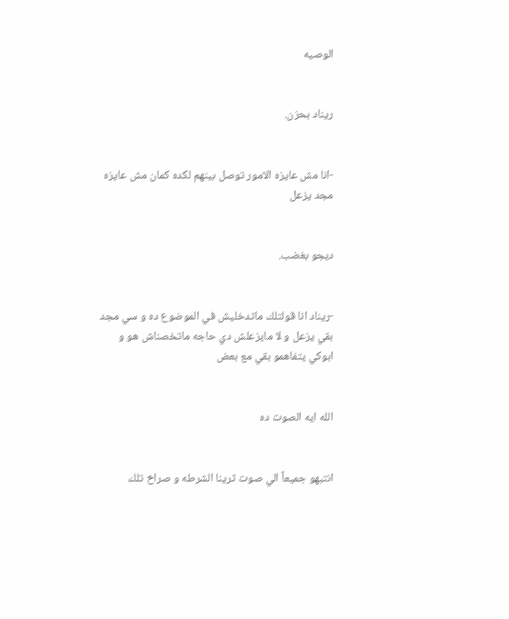الوصيه


ريناد بحزن.


-انا مش عايزه الامور توصل بينهم لكده كمان مش عايزه مجد يزعل


ديجو بغضب.


-ريناد انا قولتلك ماتدخليش في الموضوع ده و سي مجد بقي يزعل و لا مايزعلش دي حاجه ماتخصناش هو و ابوكي يتفاهمو بقي مع بعض


الله ايه الصوت ده


انتبهو جميعاً الي صوت ثرينا الشرطه و صراخ تلك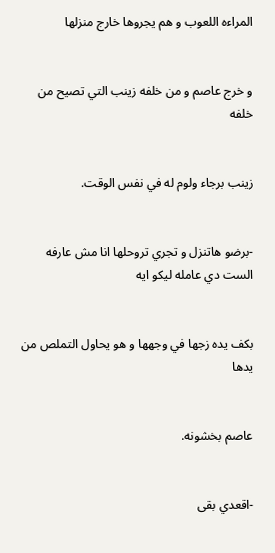المراءه اللعوب و هم يجروها خارج منزلها


و خرج عاصم و من خلفه زينب التي تصيح من خلفه


زينب برجاء ولوم له في نفس الوقت.


-برضو هاتنزل و تجري تروحلها انا مش عارفه الست دي عامله ليكو ايه


بكف يده زجها في وجهها و هو يحاول التملص من يدها


عاصم بخشونه.


-اقعدي بقى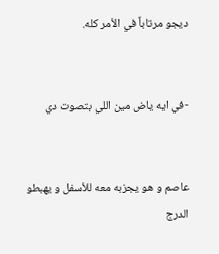ديجو مرتاباً في الأمر كله.


-في ايه ياض مين اللي بتصوت دي


عاصم و هو يجزبه معه للأسفل و يهبطو الدرج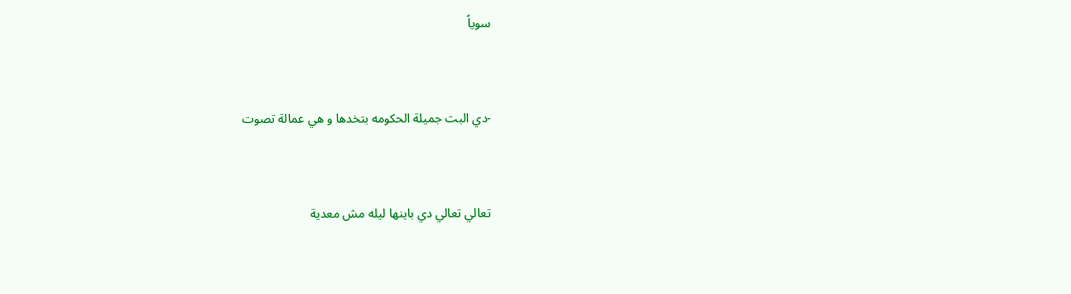سوياً


-دي البت جميلة الحكومه بتخدها و هي عمالة تصوت


تعالي تعالي دي باينها ليله مش معدية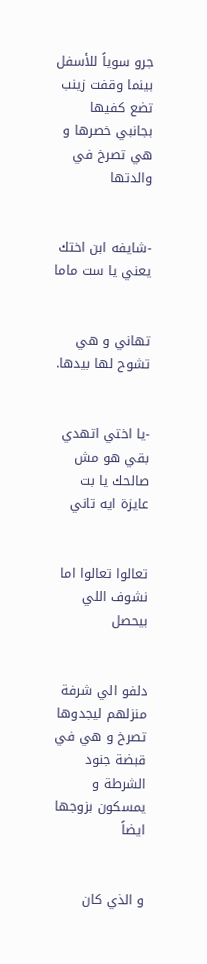جرو سوياً للأسفل بينما وقفت زينب تضع كفيها بجانبي خصرها و هي تصرخ في والدتها


-شايفه ابن اختك يعني يا ست ماما


تهاني و هي تشوح لها بيدها.


-يا اختي اتهدي بقي هو مش صالحك يا بت عايزة ايه تاني


تعالوا تعالوا اما نشوف اللي بيحصل


دلفو الي شرفة منزلهم ليجدوها تصرخ و هي في قبضة جنود الشرطة و يمسكون بزوجها ايضاً


و الذي كان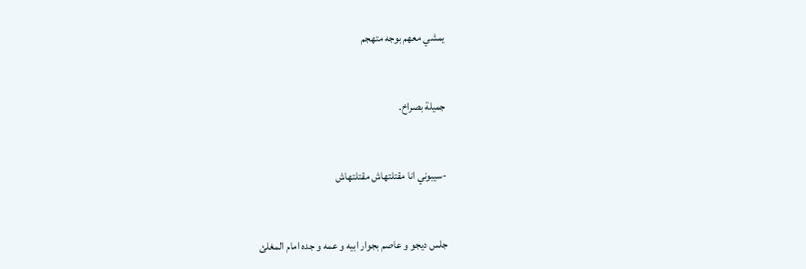يمشي معهم بوجه متهجم


جميلة بصراخ.


-سيبوني انا مقتلتهاش مقتلتهاش


جلس ديجو و عاصم بجوار ابيه و عمه و جده امام المغلئ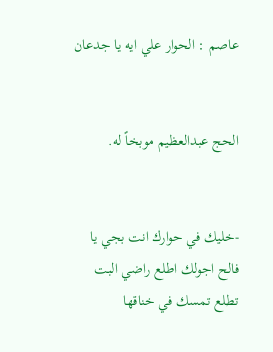عاصم : الحوار علي ايه يا جدعان


الحج عبدالعظيم موبخاً له.


-خليك في حوارك انت بجي يا فالح اجولك اطلع راضي البت تطلع تمسك في خناقها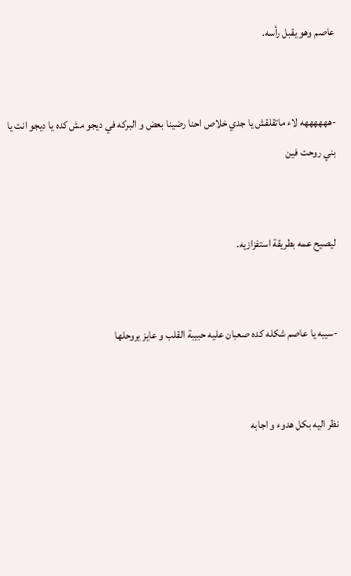عاصم وهو يقبل رأسه.


-ههههههه لاء ماتقلقش يا جدي خلاص احنا رضينا بعض و البركه في ديجو مش كده يا ديجو انت يا بني روحت فين


ليصيح عمه بطريقة استفزازيه.


-سيبه يا عاصم شكله كده صعبان عليه حبيبة القلب و عايز يروحلها


نظر اليه بكل هدوء و اجابه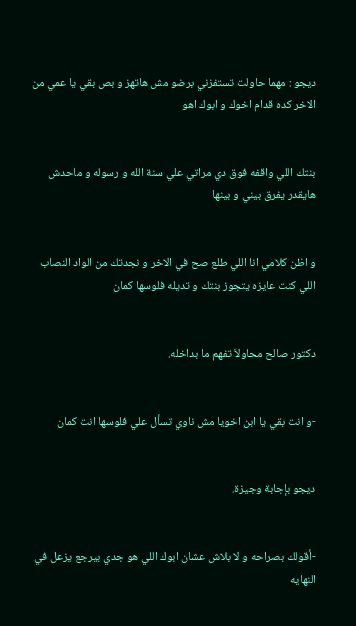ديجو : مهما حاولت تستفزني برضو مش هاتهز و بص بقي يا عمي من الاخر كده قدام اخوك و ابوك اهو


بنتك اللي واقفه فوق دي مراتي علي سنة الله و رسوله و ماحدش هايقدر يفرق بيني و بينها


و اظن كلامي انا اللي طلع صح في الاخر و نجدتك من الواد النصاب اللي كنت عايزه يتجوز بنتك و تديله فلوسها كمان


دكتور صالح محاولاَ تفهم ما بداخله.


-و انت بقي يا ابن اخويا مش ناوي تسأل علي فلوسها انت كمان


ديجو بإجابة وجيزة.


-أقولك بصراحه و لا بلاش عشان ابوك اللي هو جدي بيرجع يزعل في النهايه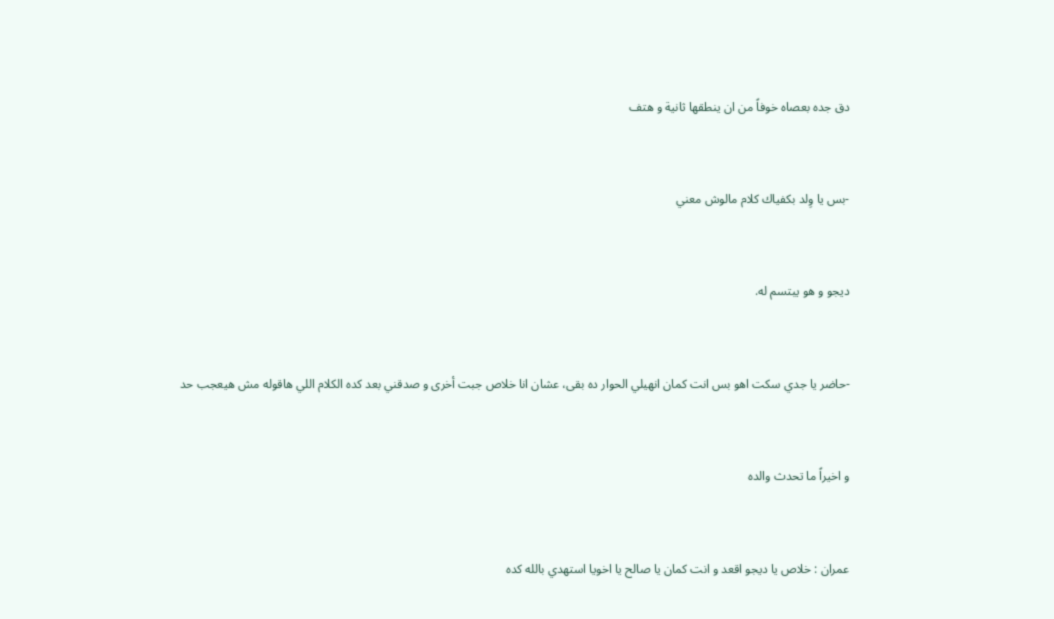دق جده بعصاه خوفاً من ان ينطقها ثانية و هتف


-بس يا وِلد بكفياك كلام مالوش معني


ديجو و هو يبتسم له.


-حاضر يا جدي سكت اهو بس انت كمان انهيلي الحوار ده بقى، عشان انا خلاص جبت أخرى و صدقني بعد كده الكلام اللي هاقوله مش هيعجب حد


و اخيراً ما تحدث والده


عمران : خلاص يا ديجو اقعد و انت كمان يا صالح يا اخويا استهدي بالله كده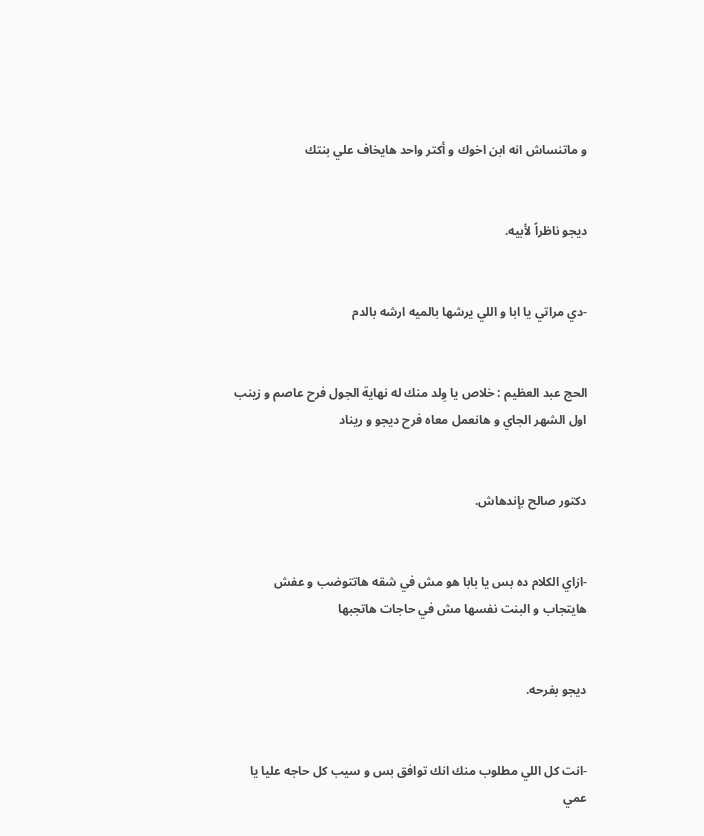و ماتنساش انه ابن اخوك و أكتر واحد هايخاف علي بنتك


ديجو ناظراً لأبيه.


-دي مراتي يا ابا و اللي يرشها بالميه ارشه بالدم


الحج عبد العظيم : خلاص يا وِلد منك له نهاية الجول فرح عاصم و زينب اول الشهر الجاي و هانعمل معاه فرح ديجو و ريناد


دكتور صالح بإندهاش.


-ازاي الكلام ده بس يا بابا هو مش في شقه هاتتوضب و عفش هايتجاب و البنت نفسها مش في حاجات هاتجبها


ديجو بفرحه.


-انت كل اللي مطلوب منك انك توافق بس و سيب كل حاجه عليا يا عمي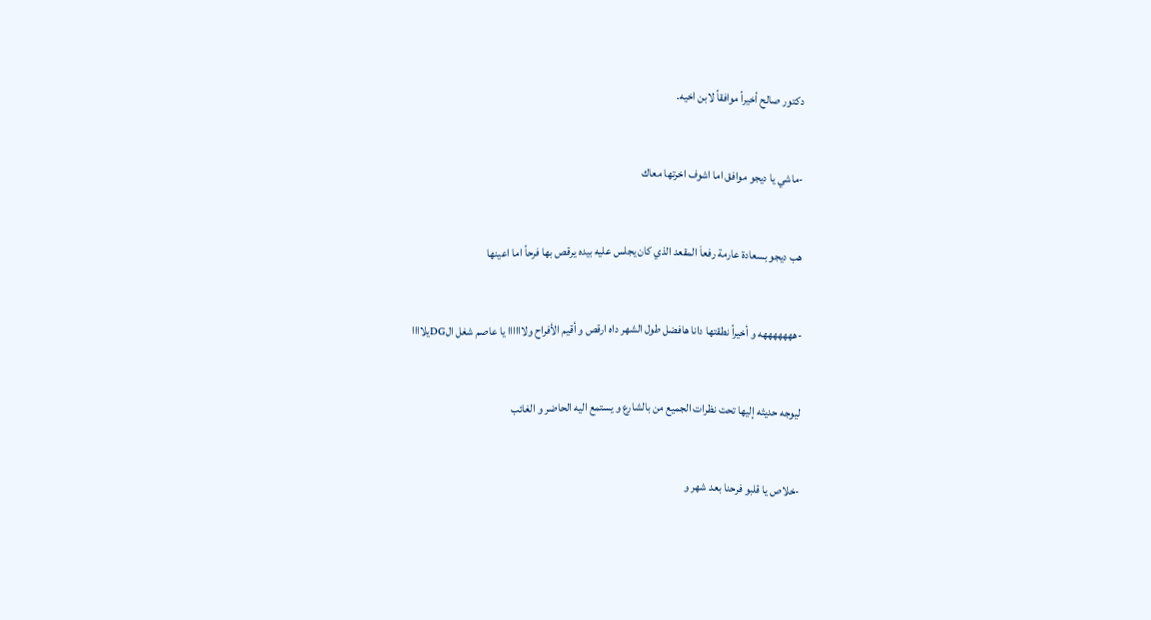دكتور صالح أخيراً موافقاً لابن اخيه.


-ماشي يا ديجو موافق اما اشوف اخرتها معاك


هب ديجو بسعادة عارمة رفعاَ المقعد الذي كان يجلس عليه بيده يرقص بها فرحاً اما اعينها


-هههههههه و أخيراً نطقتها دانا هافضل طول الشهر داه ارقص و أقيم الأفراح ولاااااا يا عاصم شغل الDGيلاااا


ليوجه حديثه إليها تحت نظرات الجميع من بالشارع و يستمع اليه الحاضر و الغائب


-خلاص يا قلبو فرحنا بعد شهر و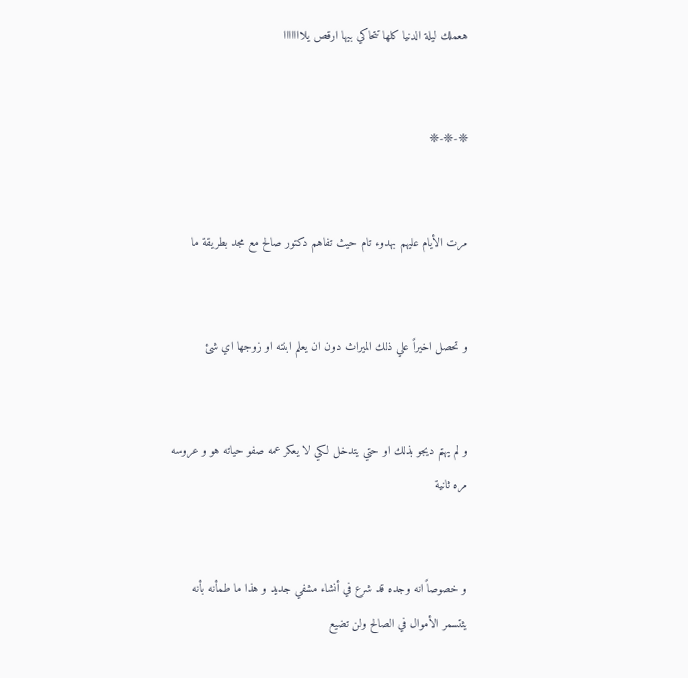هعملك ليلة الدنيا كلها تتحاكي بيها ارقص يلااااااا


❈-❈-❈


مرت الأيام عليهم بهدوء تام حيث تفاهم دكتور صالح مع مجد بطريقة ما


و تحصل اخيراً علي ذلك الميراث دون ان يعلم ابنته او زوجها اي شئ


و لم يهتم ديجو بذلك او حتي يتدخل لكي لا يعكر عمه صفو حياته هو و عروسه مره ثانية


و خصوصاً انه وجده قد شرع في أنشاء مشفي جديد و هذا ما طمأنه بأنه يثتسمر الأموال في الصالح ولن تضيع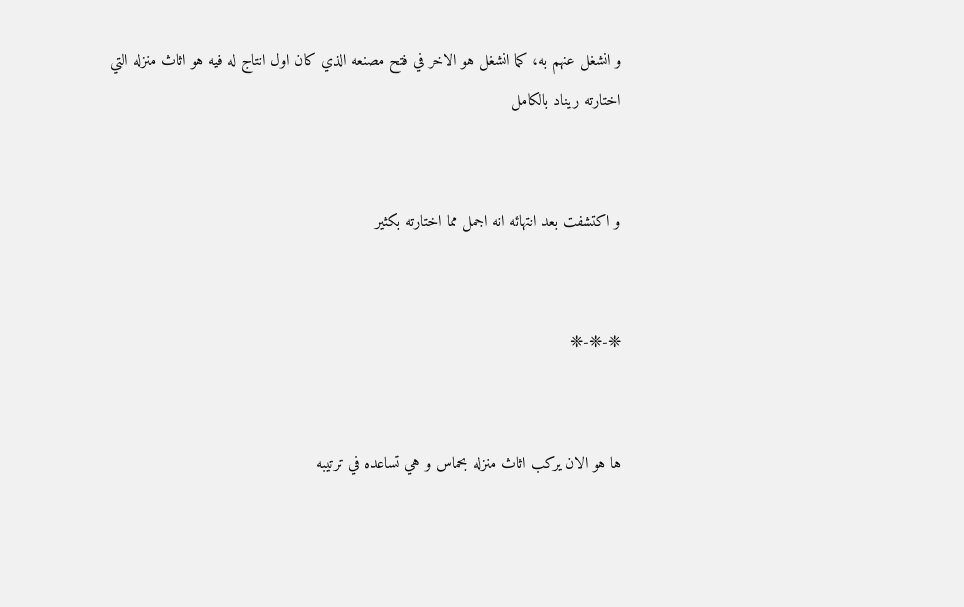و انشغل عنهم به، كما انشغل هو الاخر في فتح مصنعه الذي كان اول انتاج له فيه هو اثاث منزله التي اختارته ريناد بالكامل


و اكتشفت بعد انتهائه انه اجمل مما اختارته بكثير


❈-❈-❈


ها هو الان يركب اثاث منزله بحماس و هي تساعده في ترتيبه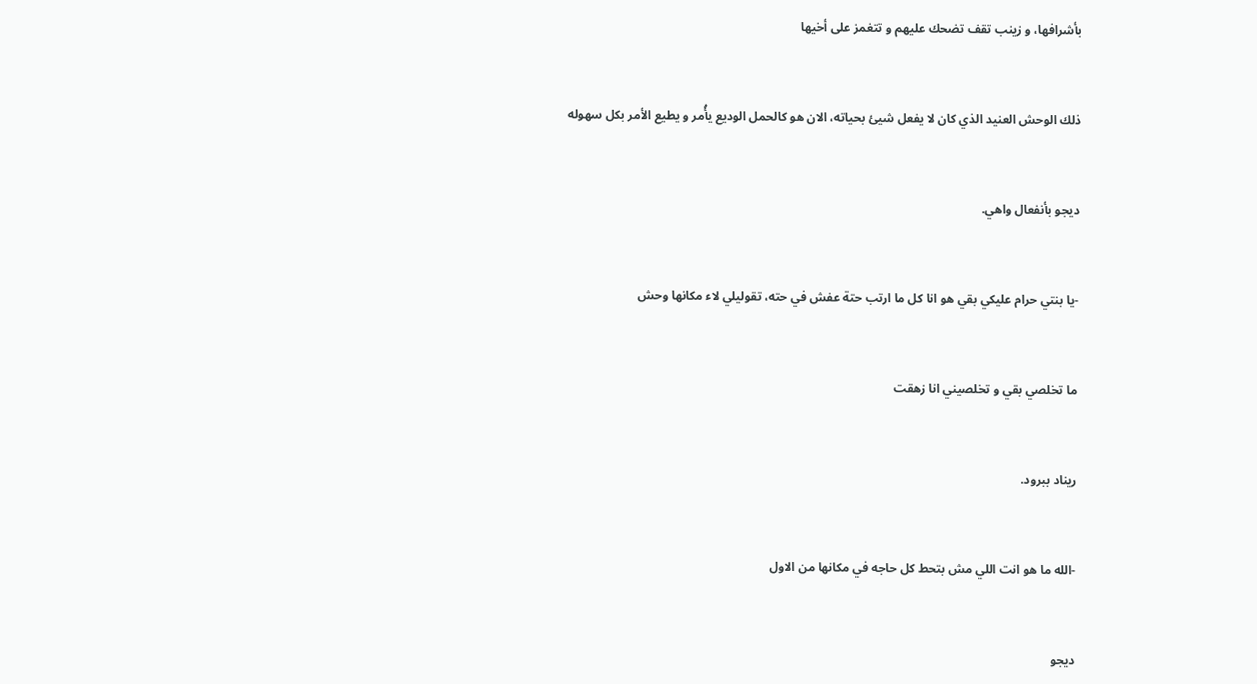بأشرافها، و زينب تقف تضحك عليهم و تتغمز على أخيها


ذلك الوحش العنيد الذي كان لا يفعل شيئ بحياته، الان هو كالحمل الوديع يأُمر و يطيع الأمر بكل سهوله


ديجو بأنفعال واهي.


-يا بنتي حرام عليكي بقي هو انا كل ما ارتب حتة عفش في حته، تقوليلي لاء مكانها وحش


ما تخلصي بقي و تخلصيني انا زهقت


ريناد ببرود.


-الله ما هو انت اللي مش بتحط كل حاجه في مكانها من الاول


ديجو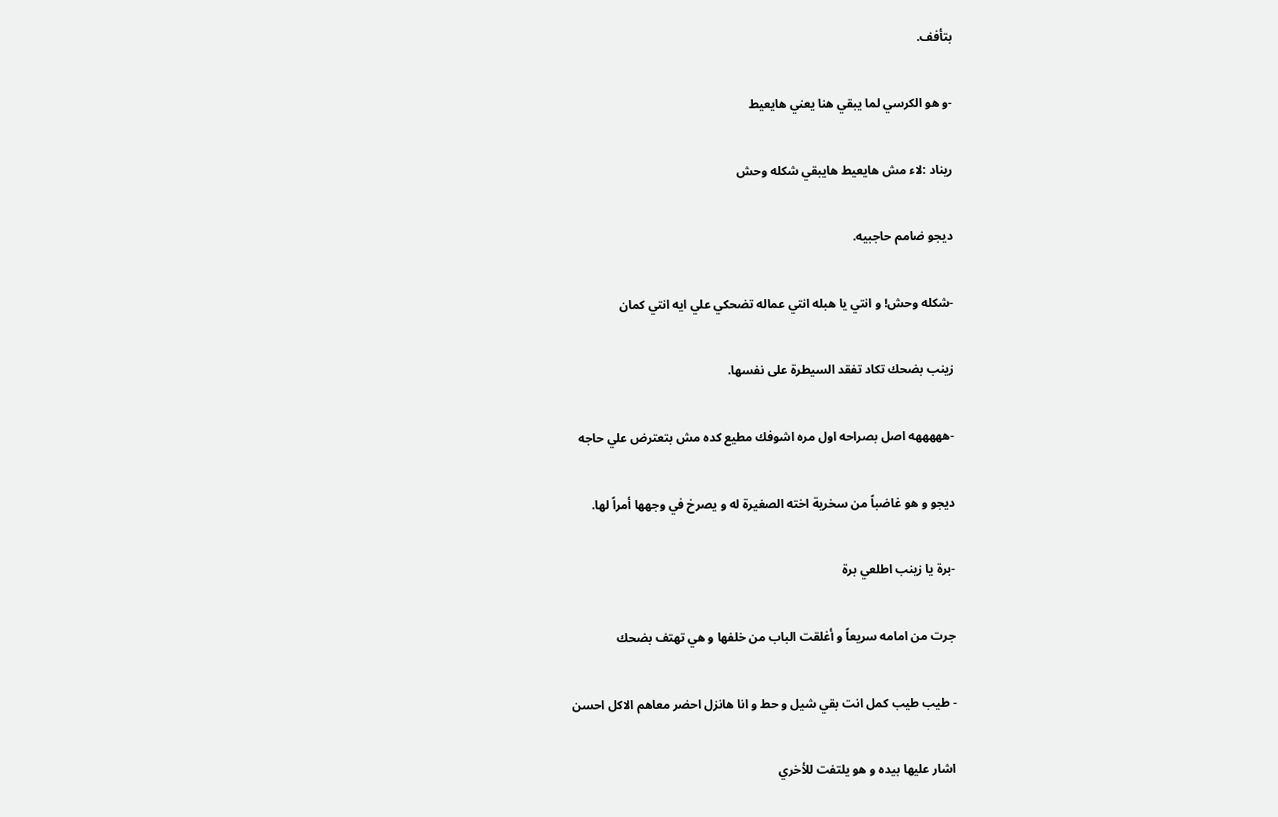بتأفف.


-و هو الكرسي لما يبقي هنا يعني هايعيط


ريناد :لاء مش هايعيط هايبقي شكله وحش


ديجو ضامم حاجبيه.


-شكله وحش! و انتي يا هبله انتي عماله تضحكي علي ايه انتي كمان


زينب بضحك تكاد تفقد السيطرة على نفسها.


-هههههه اصل بصراحه اول مره اشوفك مطيع كده مش بتعترض علي حاجه


ديجو و هو غاضباً من سخرية اخته الصغيرة له و يصرخ في وجهها أمراً لها.


-برة يا زينب اطلعي برة


جرت من امامه سريعاً و أغلقت الباب من خلفها و هي تهتف بضحك


- طيب طيب كمل انت بقي شيل و حط و انا هانزل احضر معاهم الاكل احسن


اشار عليها بيده و هو يلتفت للأخري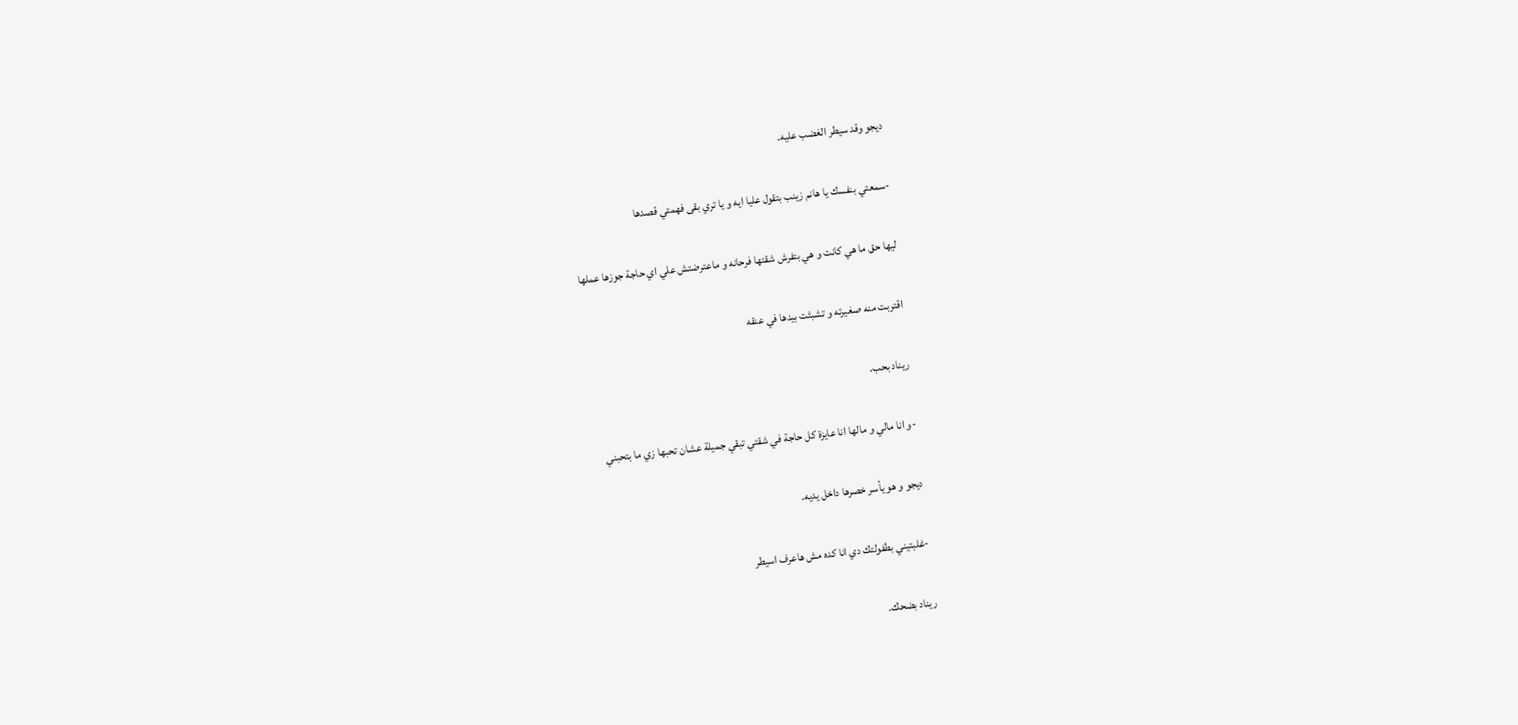ديجو وقد سيطر الغضب عليه.


-سمعتي بنفسك يا هانم زينب بتقول عليا ايه و يا تري بقى فهمتي قصدها


ليها حق ما هي كانت و هي بتفرش شقتها فرحانه و ماعترضتش علي اي حاجة جوزها عملها


اقتربت منه صغيرته و تشبثت بيدها في عنقه


ريناد بحب.


-و انا مالي و مالها انا عايزة كل حاجة في شقتي تبقي جميلة عشان تحبها زي ما بتحبني


ديجو و هو يأسر خصرها داخل يديه.


-غلبتيني بطفولتك دي انا كده مش هاعرف اسيطر


ريناد بضحك.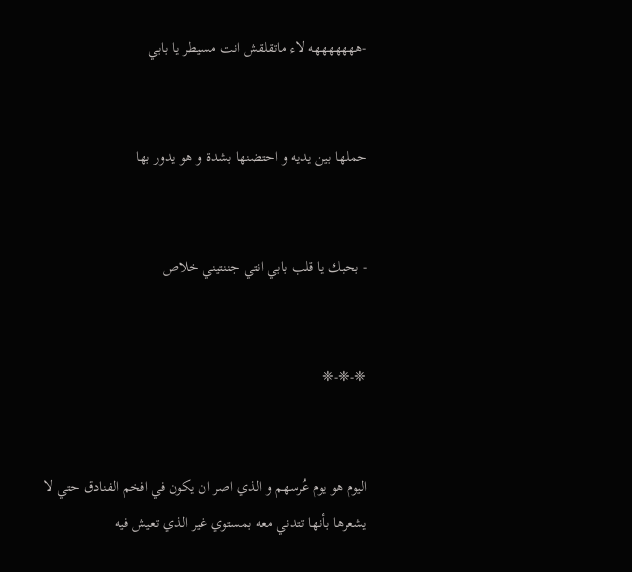-هههههههه لاء ماتقلقش انت مسيطر يا بابي


حملها بين يديه و احتضنها بشدة و هو يدور بها


- بحبك يا قلب بابي انتي جننتيني خلاص


❈-❈-❈


اليوم هو يوم عُرسهم و الذي اصر ان يكون في افخم الفنادق حتي لا يشعرها بأنها تتدني معه بمستوي غير الذي تعيش فيه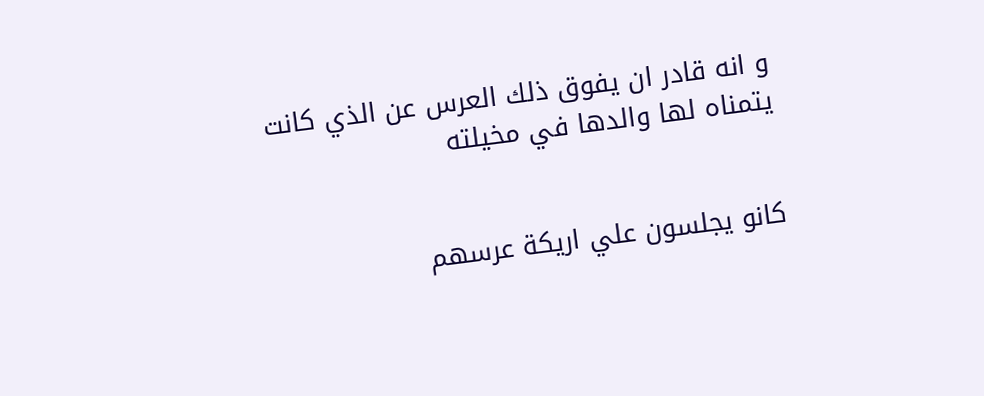و انه قادر ان يفوق ذلك العرس عن الذي كانت يتمناه لها والدها في مخيلته


كانو يجلسون علي اريكة عرسهم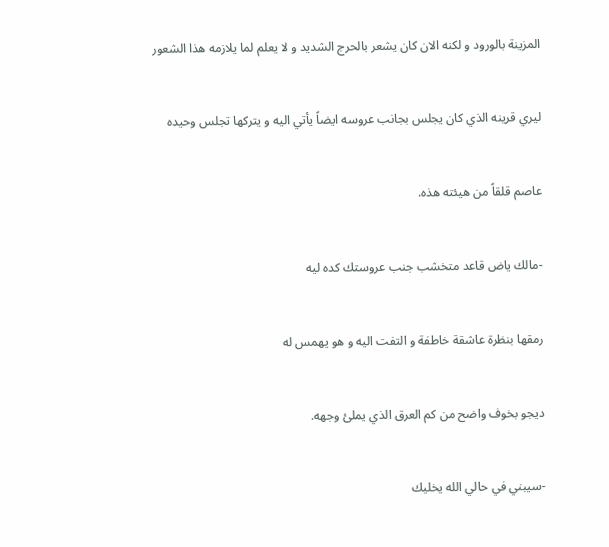المزينة بالورود و لكنه الان كان يشعر بالحرج الشديد و لا يعلم لما يلازمه هذا الشعور


ليري قرينه الذي كان يجلس بجانب عروسه ايضاً يأتي اليه و يتركها تجلس وحيده


عاصم قلقاً من هيئته هذه.


-مالك ياض قاعد متخشب جنب عروستك كده ليه


رمقها بنظرة عاشقة خاطفة و التفت اليه و هو يهمس له


ديجو بخوف واضح من كم العرق الذي يملئ وجهه.


-سيبني في حالي الله يخليك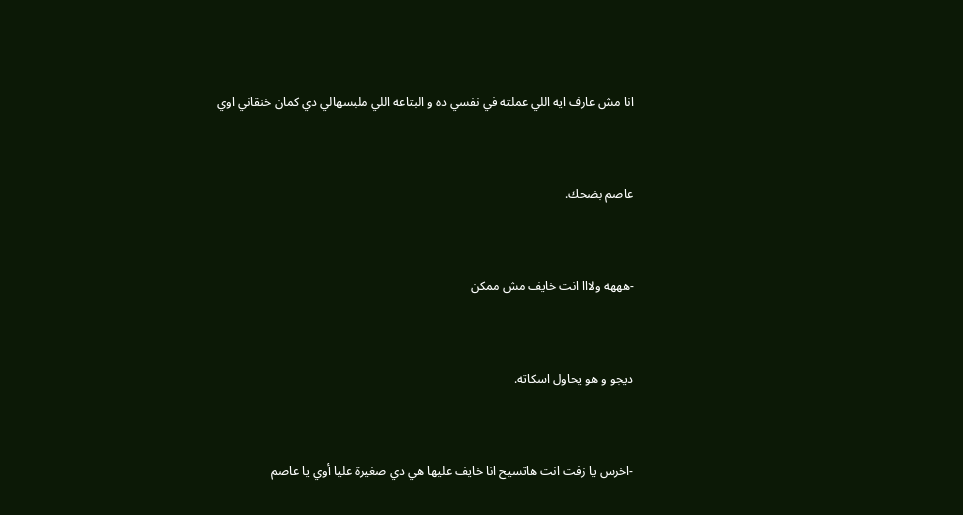انا مش عارف ايه اللي عملته في نفسي ده و البتاعه اللي ملبسهالي دي كمان خنقاني اوي


عاصم بضحك.


-هههه ولااا انت خايف مش ممكن


ديجو و هو يحاول اسكاته.


-اخرس يا زفت انت هاتسيح انا خايف عليها هي دي صغيرة عليا أوي يا عاصم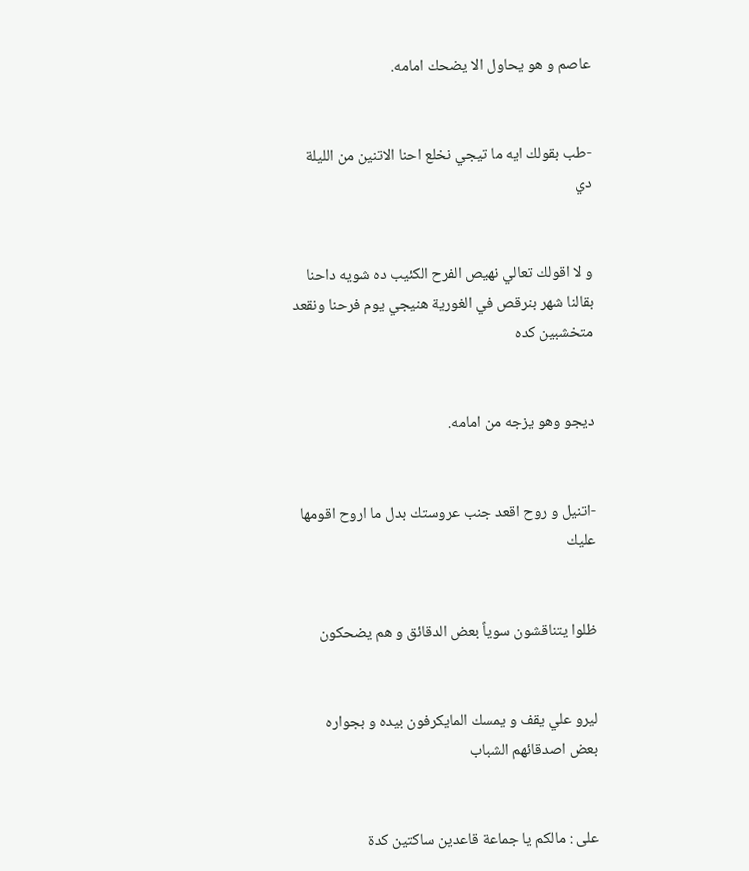عاصم و هو يحاول الا يضحك امامه.


-طب بقولك ايه ما تيجي نخلع احنا الاتنين من الليلة دي


و لا اقولك تعالي نهيص الفرح الكئيب ده شويه داحنا بقالنا شهر بنرقص في الغورية هنيجي يوم فرحنا ونقعد متخشبين كده


ديجو وهو يزجه من امامه.


-اتنيل و روح اقعد جنب عروستك بدل ما اروح اقومها عليك


ظلوا يتناقشون سوياً بعض الدقائق و هم يضحكون


ليرو علي يقف و يمسك المايكرفون بيده و بجواره بعض اصدقائهم الشباب


على : مالكم يا جماعة قاعدين ساكتين كدة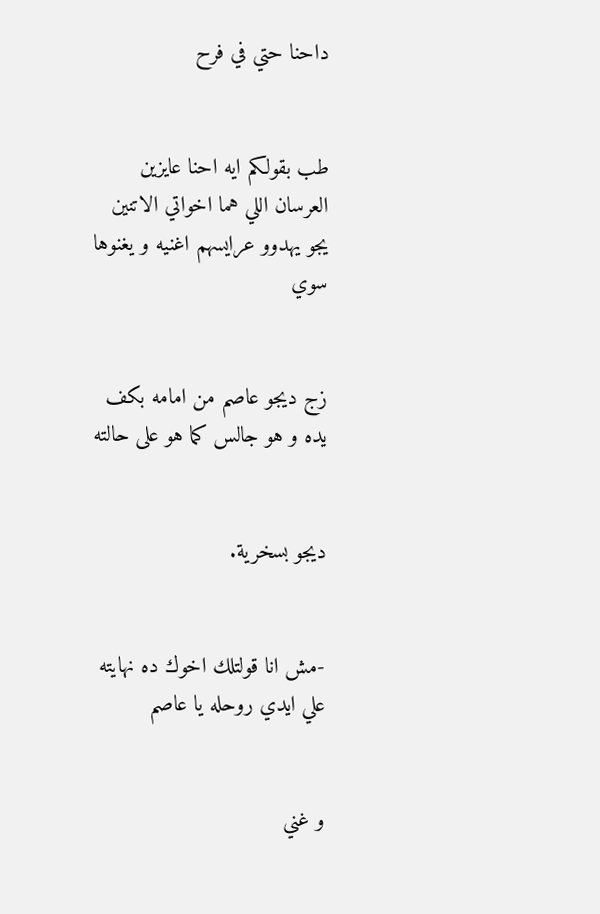داحنا حتي في فرح


طب بقولكم ايه احنا عايزين العرسان اللي هما اخواتي الاتنين يجو يهدوو عرايسهم اغنيه و يغنوها سوي


زج ديجو عاصم من امامه بكف يده و هو جالس كما هو على حالته


ديجو بسخرية.


-مش انا قولتلك اخوك ده نهايته علي ايدي روحله يا عاصم


و غني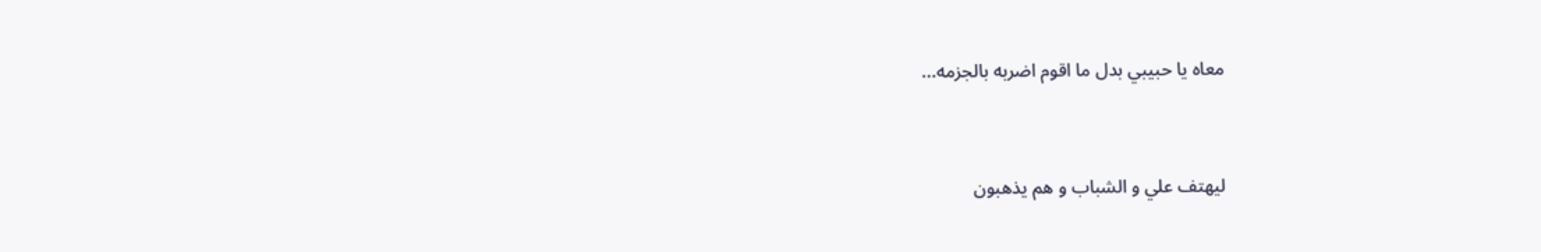معاه يا حبيبي بدل ما اقوم اضربه بالجزمه...


ليهتف علي و الشباب و هم يذهبون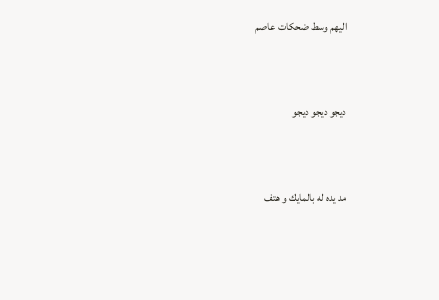اليهم وسط ضحكات عاصم


ديجو ديجو ديجو


مد يده له بالمايك و هتف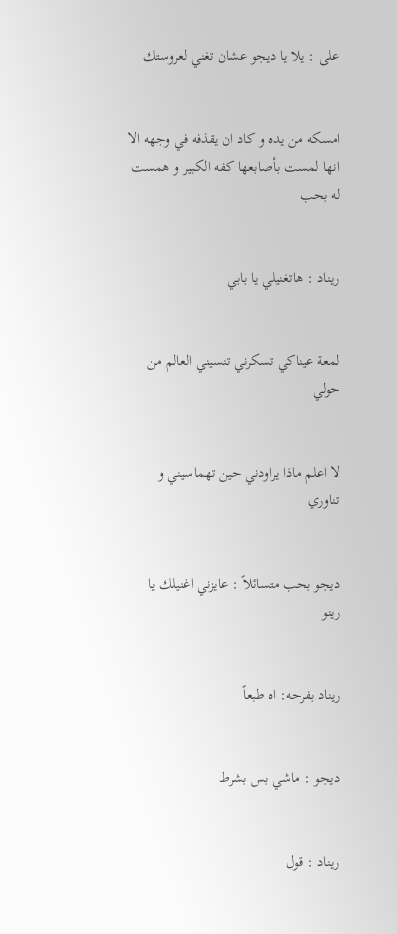على : يلا يا ديجو عشان تغني لعروستك


امسكه من يده و كاد ان يقذفه في وجهه الا انها لمست بأصابعها كفه الكبير و همست له بحب


ريناد : هاتغنيلي يا بابي


لمعة عيناكي تسكرني تنسيني العالم من حولي


لا اعلم ماذا يراودني حين تهماسيني و تناوري


ديجو بحب متسائلاً : عايزني اغنيلك يا رينو


ريناد بفرحه: اه طبعاً


ديجو : ماشي بس بشرط


ريناد : قول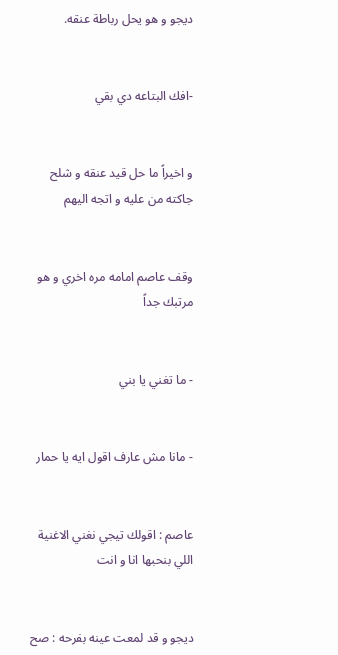ديجو و هو يحل رباطة عنقه.


-افك البتاعه دي بقي


و اخيراً ما حل قيد عنقه و شلح جاكته من عليه و اتجه اليهم


وقف عاصم امامه مره اخري و هو مرتبك جداً


- ما تغني يا بني


- مانا مش عارف اقول ايه يا حمار


عاصم : اقولك تيجي نغني الاغنية اللي بنحبها انا و انت


ديجو و قد لمعت عينه بفرحه : صح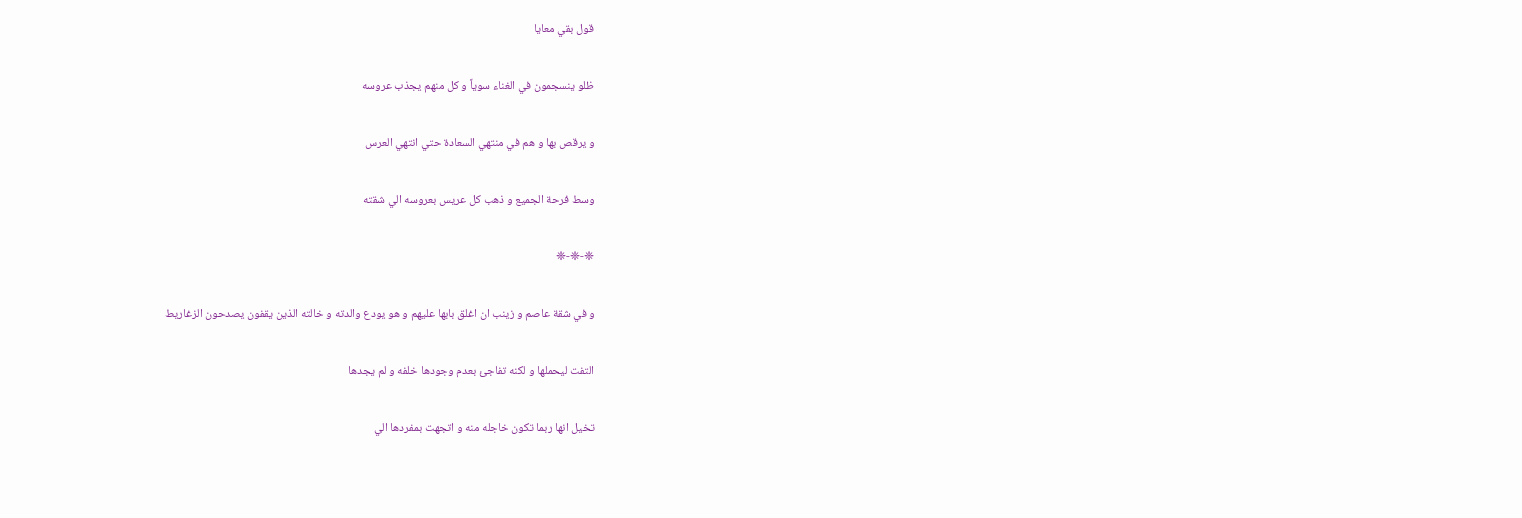قول بقي معايا


ظلو ينسجمون في الغناء سوياً و كل منهم يجذب عروسه


و يرقص بها و هم في منتهي السعادة حتي انتهي العرس


وسط فرحة الجميع و ذهب كل عريس بعروسه الي شقته


❈-❈-❈


و في شقة عاصم و زينب ان اغلق بابها عليهم و هو يودع والدته و خالته الذين يقفون يصدحون الزغاريط


التفت ليحملها و لكنه تفاجئ بعدم وجودها خلفه و لم يجدها


تخيل انها ربما تكون خاجله منه و اتجهت بمفردها الي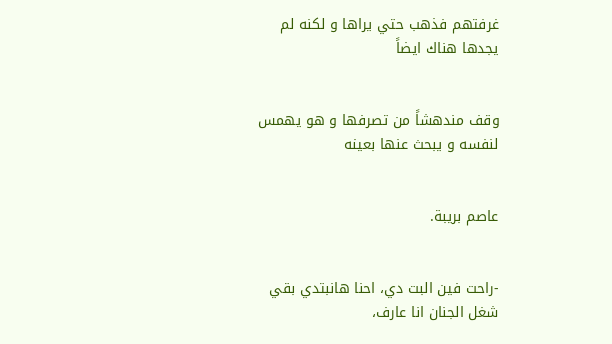غرفتهم فذهب حتي يراها و لكنه لم يجدها هناك ايضاً


وقف مندهشاً من تصرفها و هو يهمس لنفسه و يبحث عنها بعينه


عاصم بريبة.


-راحت فين البت دي، احنا هانبتدي بقي شغل الجنان انا عارف،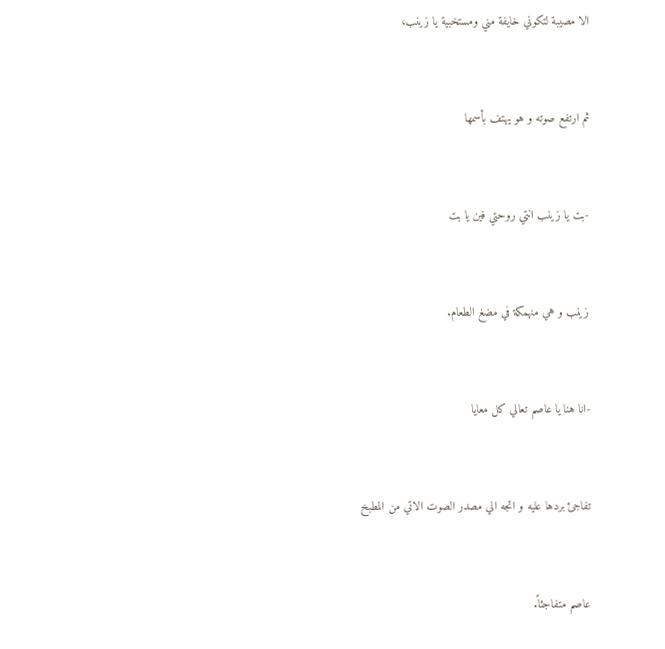الا مصيبة لتكوني خايفة مني ومستخبية يا زينب،


ثم ارتفع صوته و هو يهتف بأسمها


-بت يا زينب انتي روحتي فين يا بت


زينب و هي منهمكة في مضغ الطعام.


-انا هنا يا عاصم تعالي كل معايا


تفاجئ بردها عليه و اتجه الي مصدر الصوت الاتي من المطبخ


عاصم متفاجئاً.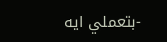-بتعملي ايه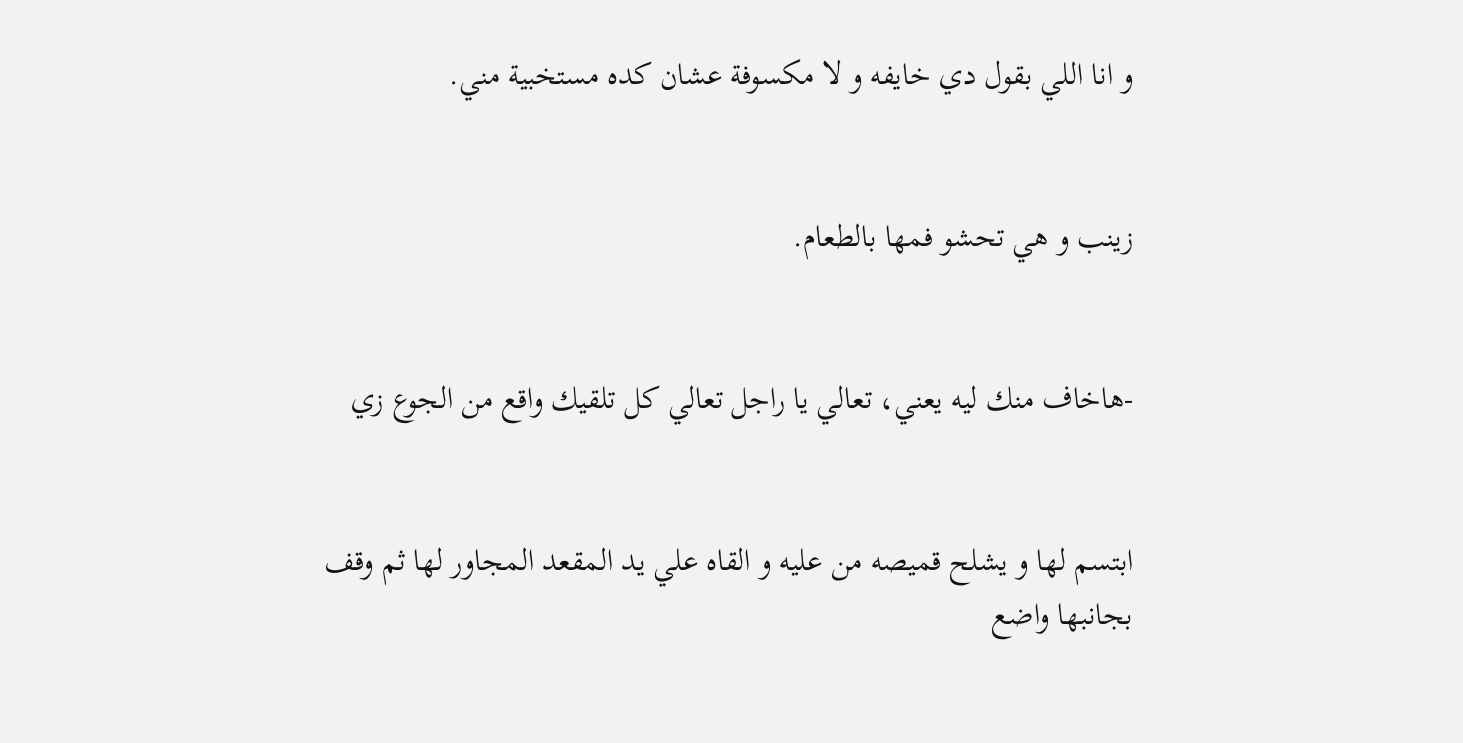و انا اللي بقول دي خايفه و لا مكسوفة عشان كده مستخبية مني.


زينب و هي تحشو فمها بالطعام.


-هاخاف منك ليه يعني، تعالي يا راجل تعالي كل تلقيك واقع من الجوع زي


ابتسم لها و يشلح قميصه من عليه و القاه علي يد المقعد المجاور لها ثم وقف بجانبها واضع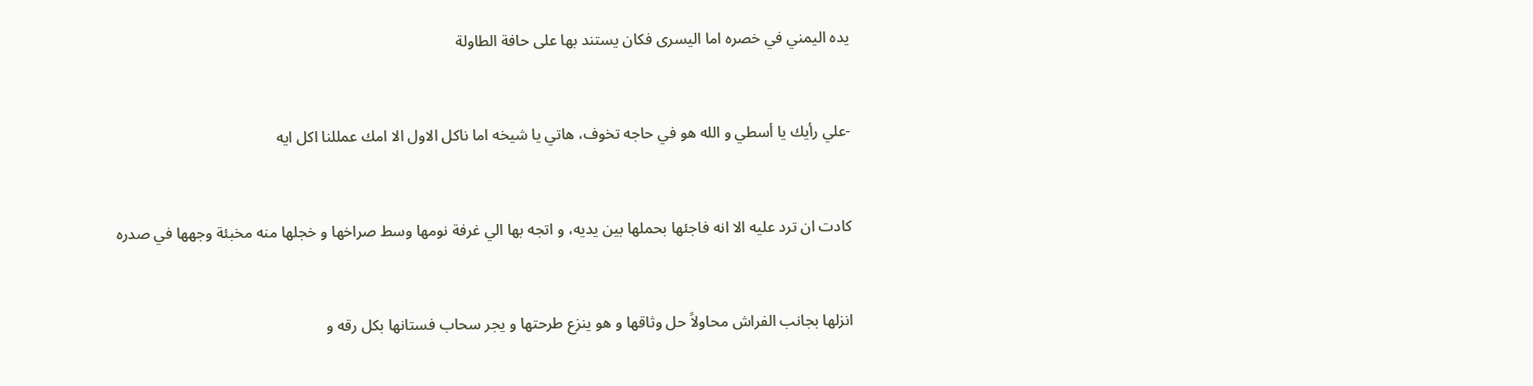يده اليمني في خصره اما اليسرى فكان يستند بها على حافة الطاولة


-علي رأيك يا أسطي و الله هو في حاجه تخوف، هاتي يا شيخه اما ناكل الاول الا امك عمللنا اكل ايه


كادت ان ترد عليه الا انه فاجئها بحملها بين يديه، و اتجه بها الي غرفة نومها وسط صراخها و خجلها منه مخبئة وجهها في صدره


انزلها بجانب الفراش محاولاً حل وثاقها و هو ينزع طرحتها و يجر سحاب فستانها بكل رقه و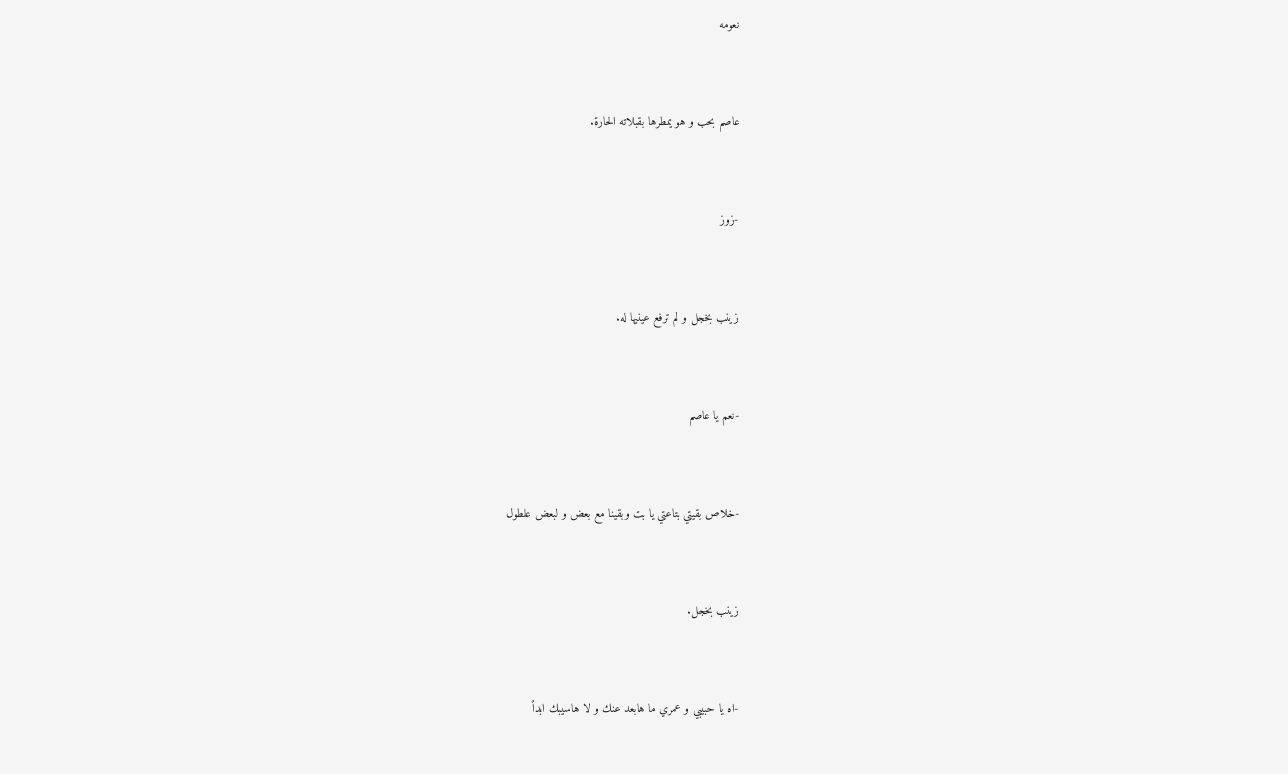نعومه


عاصم بحب و هو يمطرها بقبلاته الحارة.


-زوز


زينب بخجل و لم ترفع عينيها له.


-نعم يا عاصم


-خلاص بقيتي بتاعتي يا بت وبقينا مع بعض و لبعض علطول


زينب بخجل.


-اه يا حبيبي و عمري ما هابعد عنك و لا هاسيبك ابداً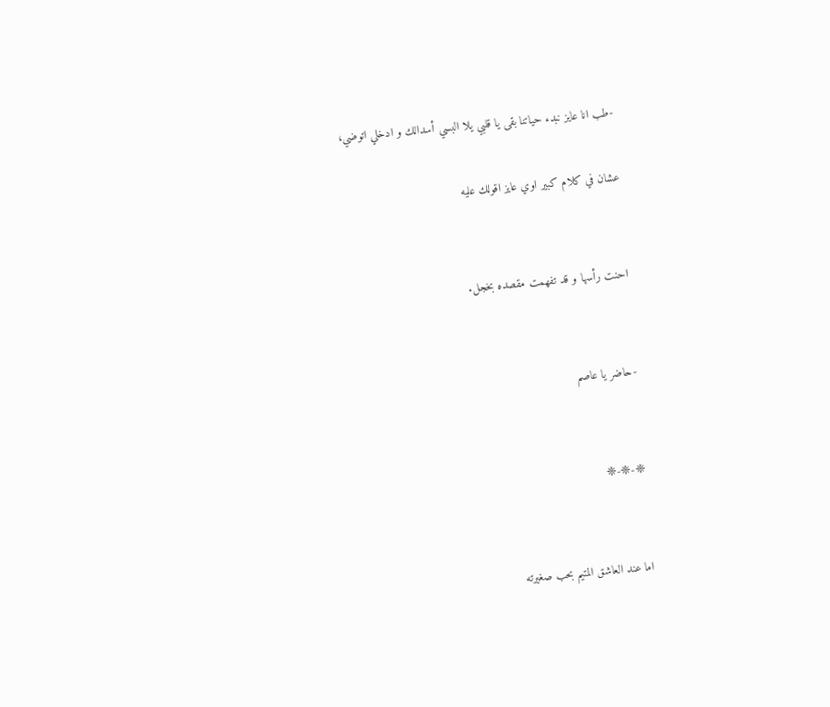-طب انا عايز نبدء حياتنا بقى يا قلبي يلا البسي أسدالك و ادخلي اتوضي،

عشان في كلام كبير اوي عايز اقولك عليه


احنت رأسها و قد تفهمت مقصده بخجل.


-حاضر يا عاصم


❈-❈-❈


اما عند العاشق المتيم بحب صغيرته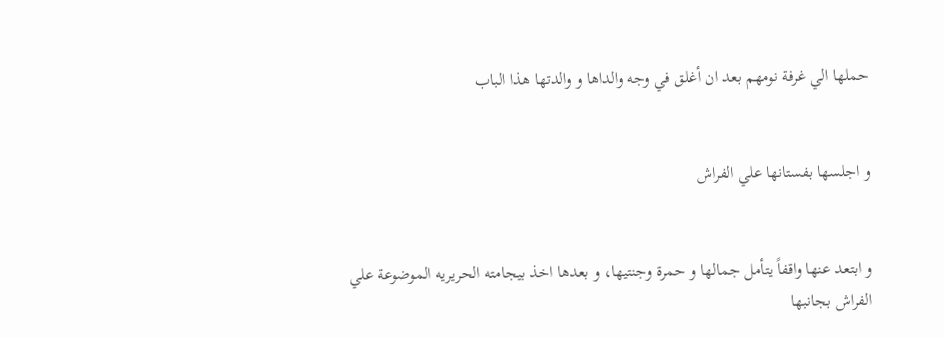حملها الي غرفة نومهم بعد ان أغلق في وجه والداها و والدتها هذا الباب


و اجلسها بفستانها علي الفراش


و ابتعد عنها واقفاً يتأمل جمالها و حمرة وجنتيها، و بعدها اخذ بيجامته الحريريه الموضوعة علي الفراش بجانبها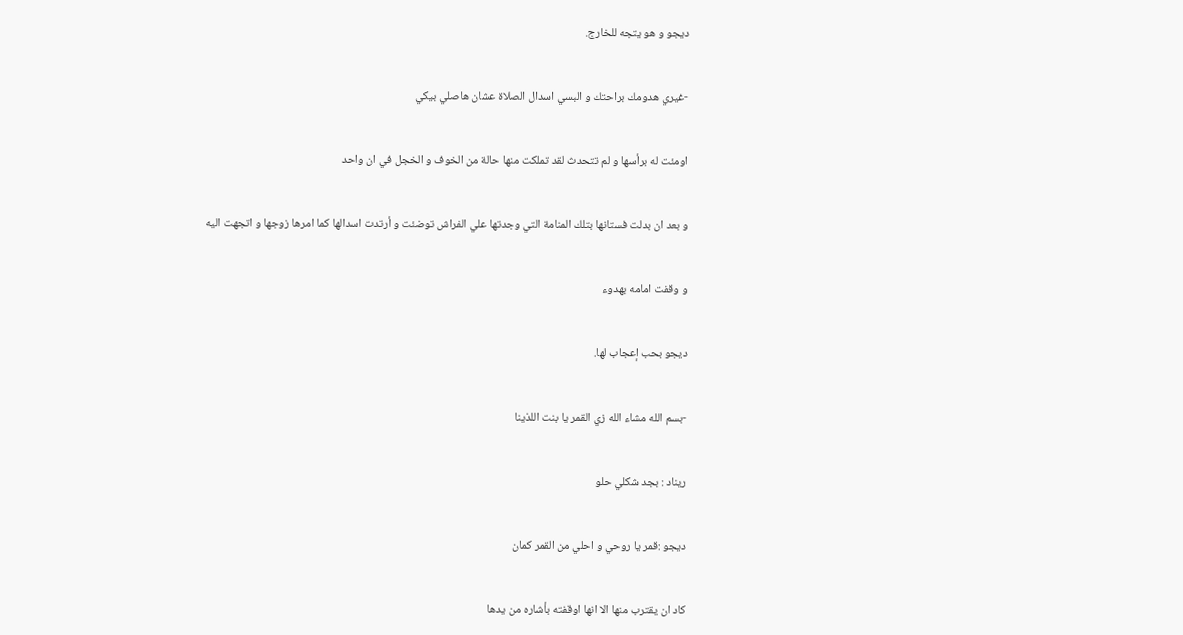ديجو و هو يتجه للخارج.


-غيري هدومك براحتك و البسي اسدال الصلاة عشان هاصلي بيكي


اومئت له برأسها و لم تتحدث لقد تملكت منها حالة من الخوف و الخجل في ان واحد


و بعد ان بدلت فستانها بتلك المنامة التي وجدتها علي الفراش توضئت و أرتدت اسدالها كما امرها زوجها و اتجهت اليه


و وقفت امامه بهدوء


ديجو بحب إعجاب لها.


-بسم الله مشاء الله زي القمر يا بنت اللذينا


ريناد : بجد شكلي حلو


ديجو :قمر يا روحي و احلي من القمر كمان


كاد ان يقترب منها الا انها اوقفته بأشاره من يدها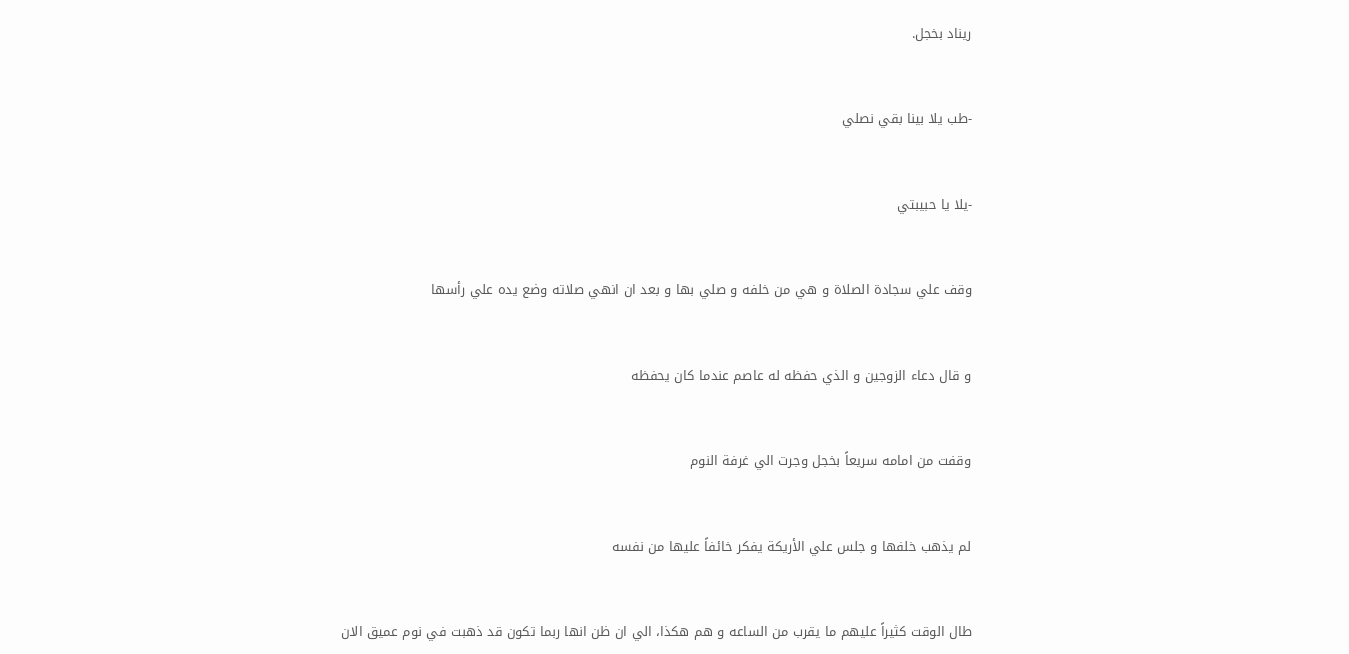ريناد بخجل.


-طب يلا بينا بقي نصلي


-يلا يا حبيبتي


وقف علي سجادة الصلاة و هي من خلفه و صلي بها و بعد ان انهي صلاته وضع يده علي رأسها


و قال دعاء الزوجين و الذي حفظه له عاصم عندما كان يحفظه


وقفت من امامه سريعاً بخجل وجرت الي غرفة النوم


لم يذهب خلفها و جلس علي الأريكة يفكر خائفاً عليها من نفسه


طال الوقت كثيراً عليهم ما يقرب من الساعه و هم هكذا، الي ان ظن انها ربما تكون قد ذهبت في نوم عميق الان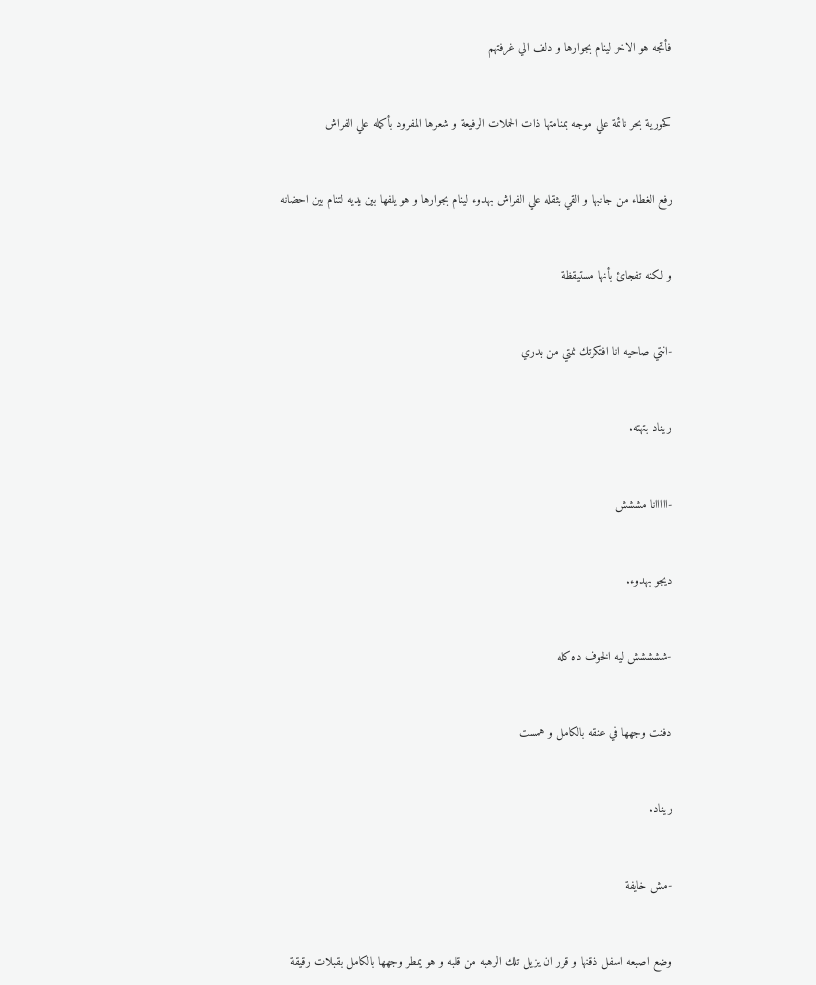فأتجه هو الاخر لينام بجوارها و دلف الي غرفتهم


كحورية بحر نائمة علي موجه بمنامتها ذات الحملات الرفيعة و شعرها المفرود بأكمله علي الفراش


رفع الغطاء من جانبها و القي بثقله علي الفراش بهدوء لينام بجوارها و هو يلفها بين يديه لتنام بين احضانه


و لكنه تفجائ بأنها مستيقظة


-انتي صاحيه انا افتكرتك نمتي من بدري


ريناد بتهته.


-ااااانا مششش


ديجو بهدوء.


-ششششش ليه الخوف ده كله


دفنت وجهها في عنقه بالكامل و همست


ريناد.


-مش خايفة


وضع اصبعه اسفل ذقنها و قرر ان يزيل تلك الرهبه من قلبه و هو يمطر وجهها بالكامل بقبلات رقيقة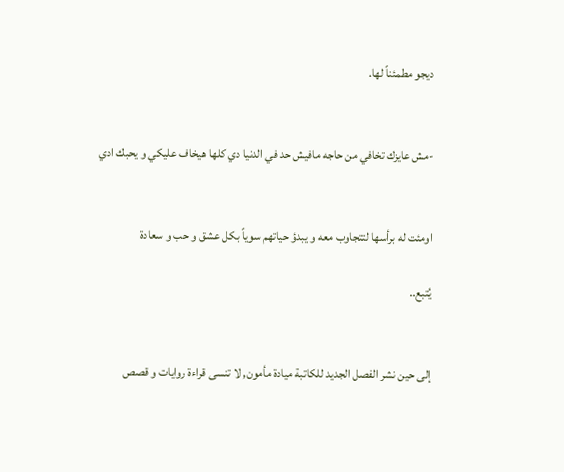ديجو مطمئناً لها.


-مش عايزك تخافي من حاجه مافيش حد في الدنيا دي كلها هيخاف عليكي و يحبك ادي


اومئت له برأسها لتتجاوب معه و يبدؤ حياتهم سوياً بكل عشق و حب و سعادة

يُتبع..


إلى حين نشر الفصل الجديد للكاتبة ميادة مأمون, لا تنسى قراءة روايات و قصص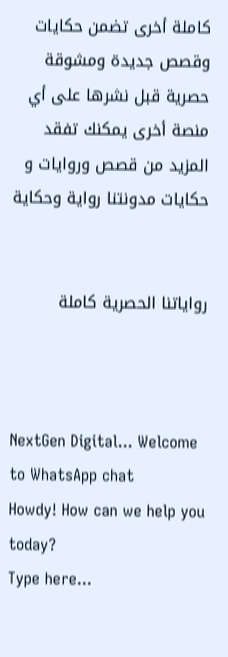كاملة أخرى تضمن حكايات وقصص جديدة ومشوقة حصرية قبل نشرها على أي منصة أخرى يمكنك تفقد المزيد من قصص وروايات و حكايات مدونتنا رواية وحكاية


رواياتنا الحصرية كاملة



NextGen Digital... Welcome to WhatsApp chat
Howdy! How can we help you today?
Type here...